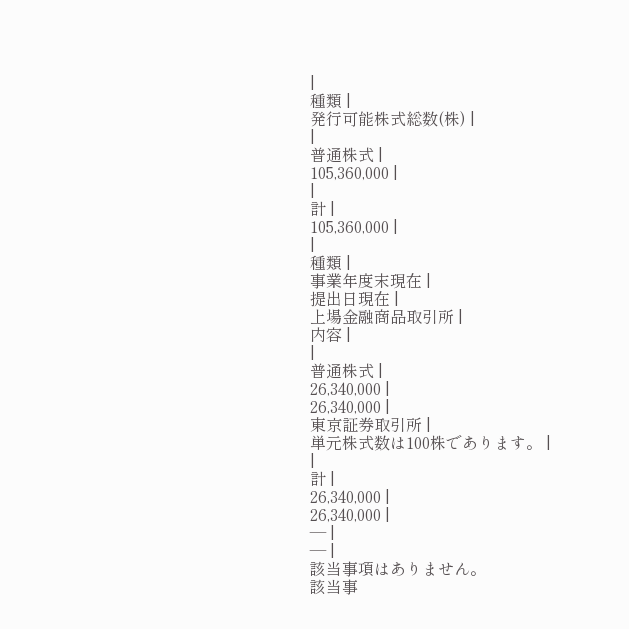|
種類 |
発行可能株式総数(株) |
|
普通株式 |
105,360,000 |
|
計 |
105,360,000 |
|
種類 |
事業年度末現在 |
提出日現在 |
上場金融商品取引所 |
内容 |
|
普通株式 |
26,340,000 |
26,340,000 |
東京証券取引所 |
単元株式数は100株であります。 |
|
計 |
26,340,000 |
26,340,000 |
― |
― |
該当事項はありません。
該当事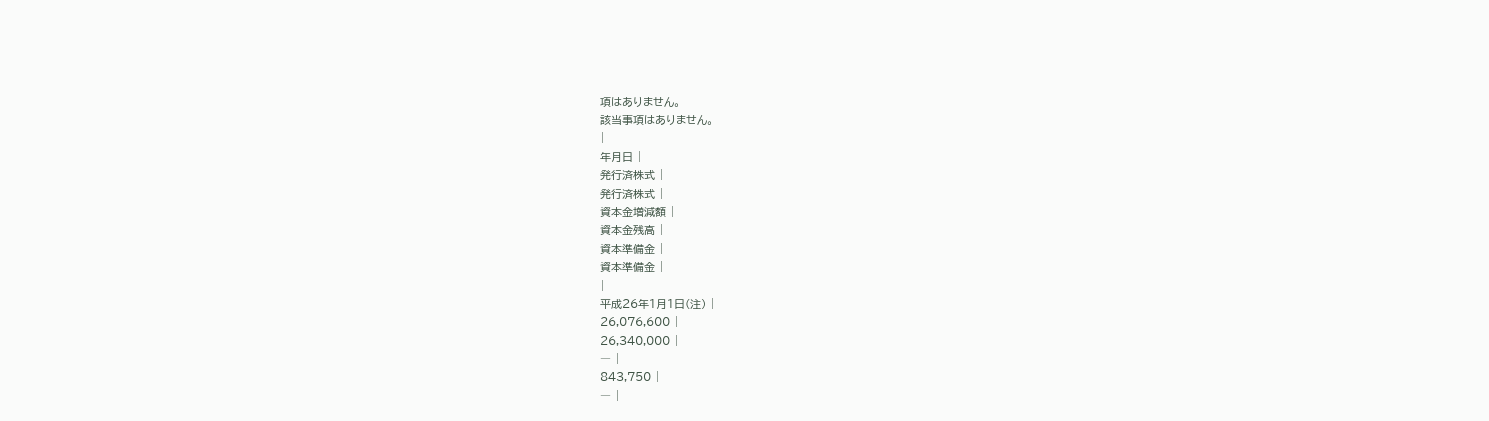項はありません。
該当事項はありません。
|
年月日 |
発行済株式 |
発行済株式 |
資本金増減額 |
資本金残高 |
資本準備金 |
資本準備金 |
|
平成26年1月1日(注) |
26,076,600 |
26,340,000 |
― |
843,750 |
― |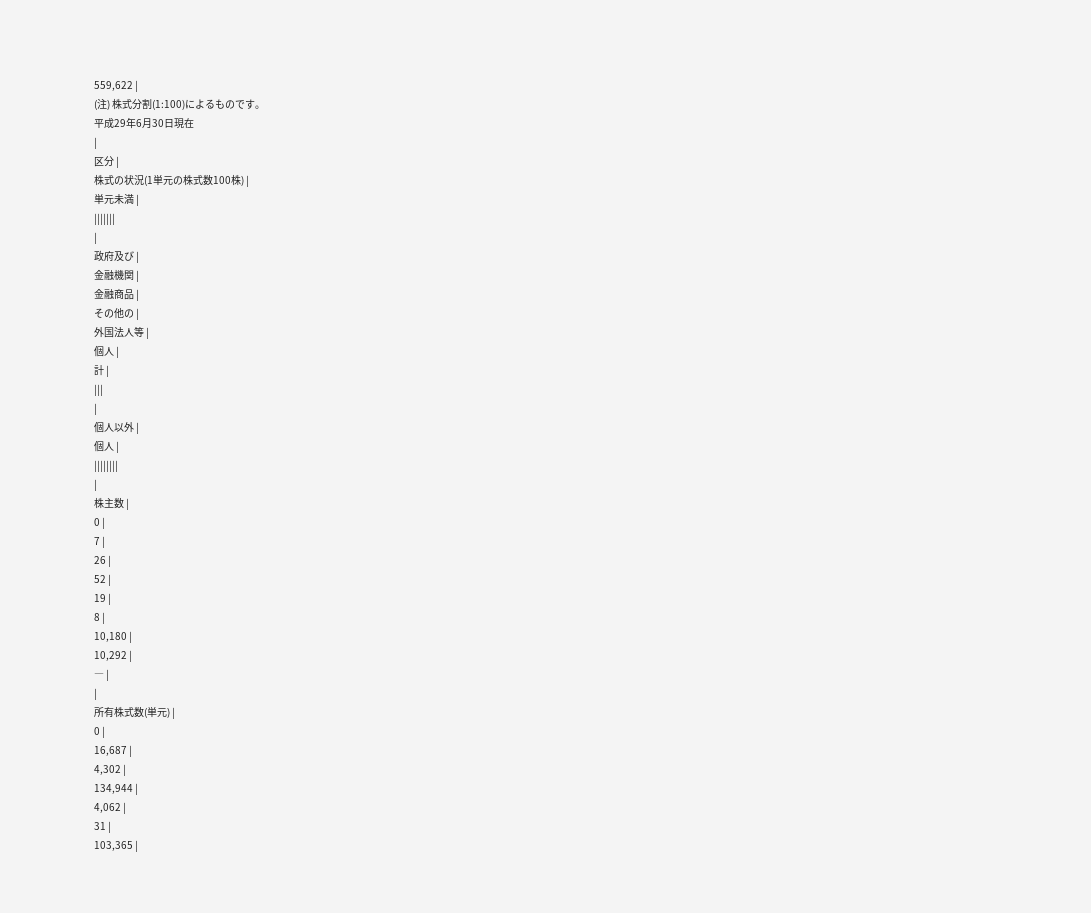559,622 |
(注) 株式分割(1:100)によるものです。
平成29年6月30日現在
|
区分 |
株式の状況(1単元の株式数100株) |
単元未満 |
|||||||
|
政府及び |
金融機関 |
金融商品 |
その他の |
外国法人等 |
個人 |
計 |
|||
|
個人以外 |
個人 |
||||||||
|
株主数 |
0 |
7 |
26 |
52 |
19 |
8 |
10,180 |
10,292 |
― |
|
所有株式数(単元) |
0 |
16,687 |
4,302 |
134,944 |
4,062 |
31 |
103,365 |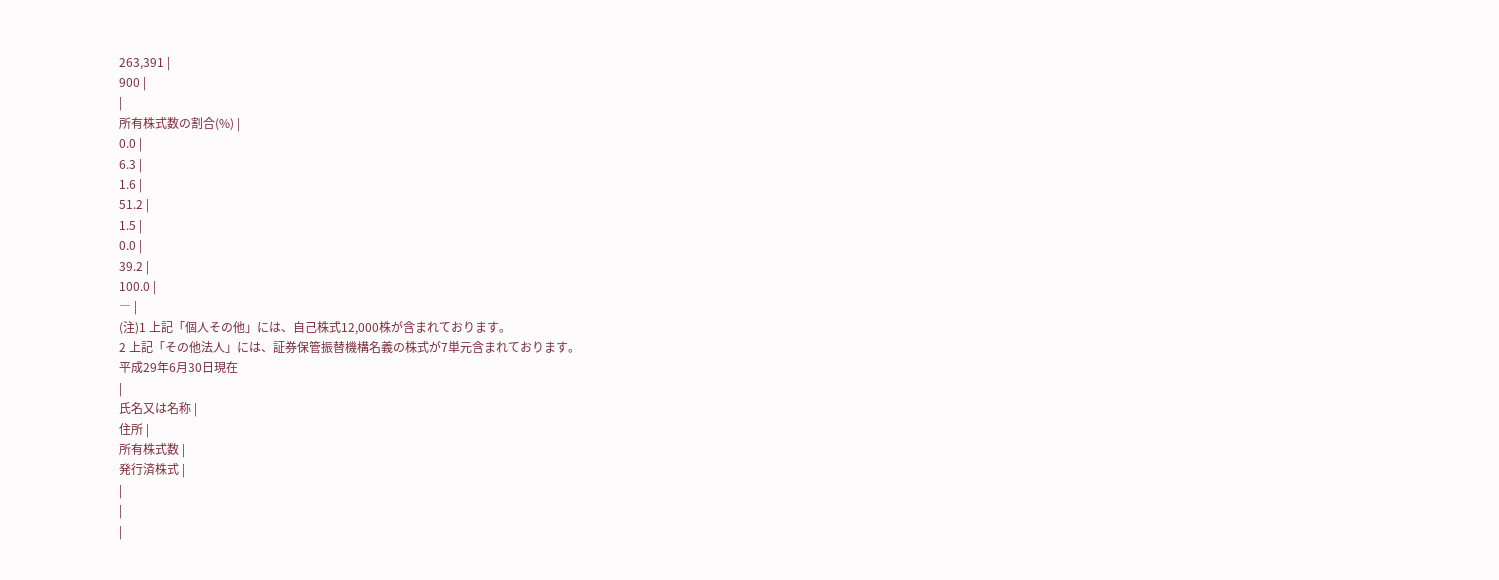263,391 |
900 |
|
所有株式数の割合(%) |
0.0 |
6.3 |
1.6 |
51.2 |
1.5 |
0.0 |
39.2 |
100.0 |
― |
(注)1 上記「個人その他」には、自己株式12,000株が含まれております。
2 上記「その他法人」には、証券保管振替機構名義の株式が7単元含まれております。
平成29年6月30日現在
|
氏名又は名称 |
住所 |
所有株式数 |
発行済株式 |
|
|
|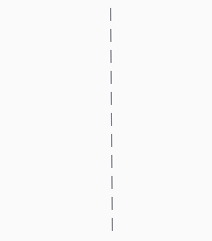|
|
|
|
|
|
|
|
|
|
|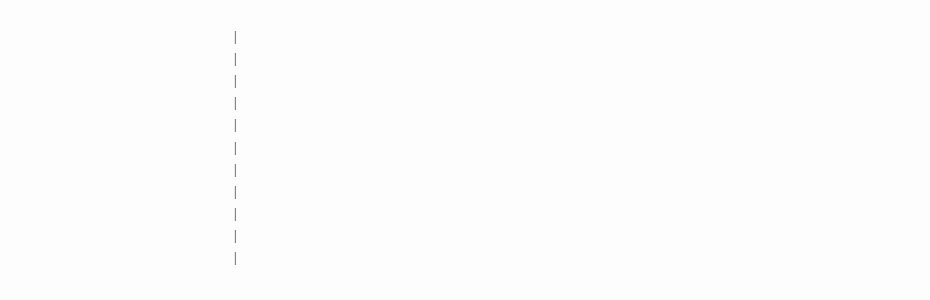|
|
|
|
|
|
|
|
|
|
|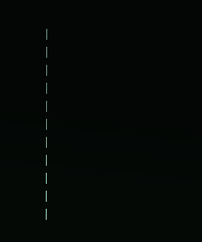|
|
|
|
|
|
|
|
|
|
|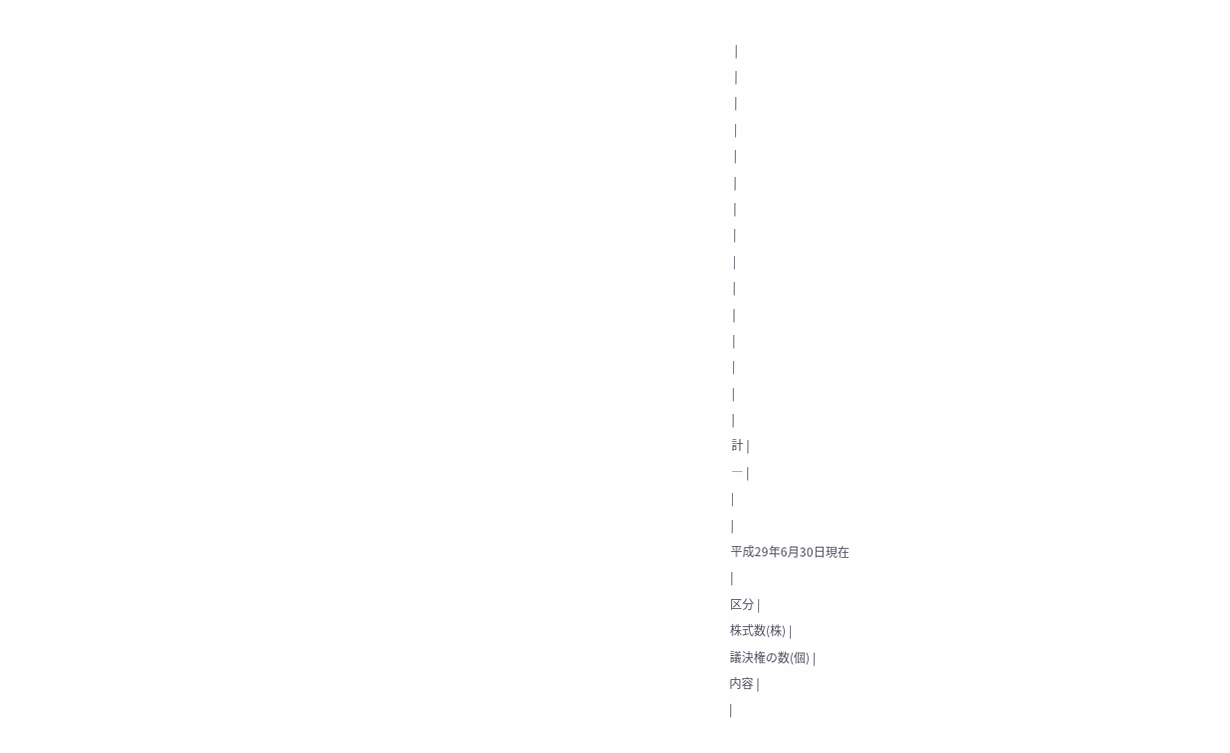|
|
|
|
|
|
|
|
|
|
|
|
|
|
|
計 |
― |
|
|
平成29年6月30日現在
|
区分 |
株式数(株) |
議決権の数(個) |
内容 |
|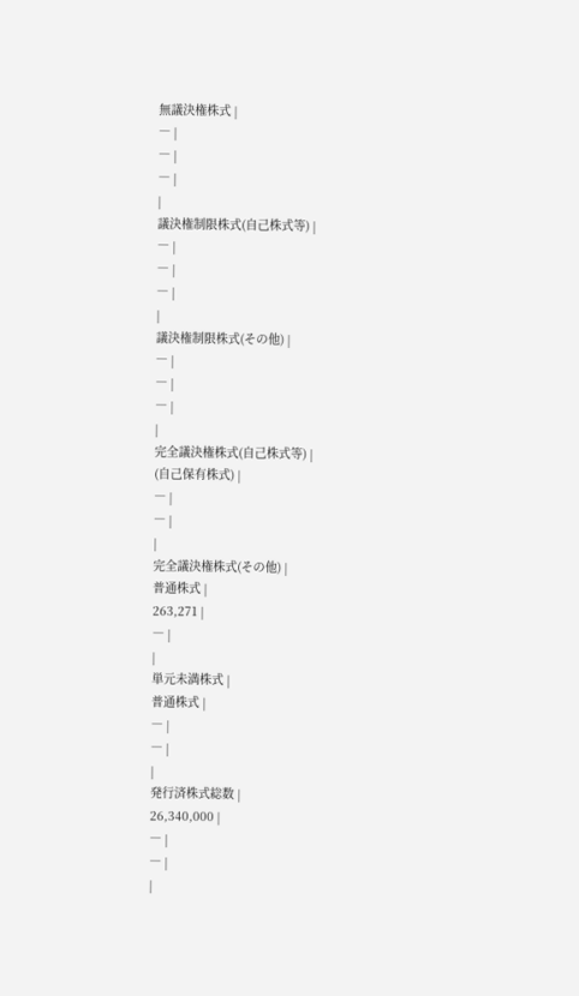無議決権株式 |
― |
― |
― |
|
議決権制限株式(自己株式等) |
― |
― |
― |
|
議決権制限株式(その他) |
― |
― |
― |
|
完全議決権株式(自己株式等) |
(自己保有株式) |
― |
― |
|
完全議決権株式(その他) |
普通株式 |
263,271 |
― |
|
単元未満株式 |
普通株式 |
― |
― |
|
発行済株式総数 |
26,340,000 |
― |
― |
|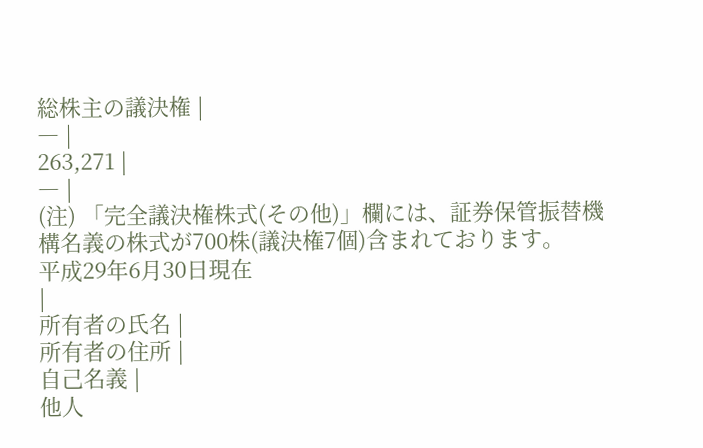総株主の議決権 |
― |
263,271 |
― |
(注) 「完全議決権株式(その他)」欄には、証券保管振替機構名義の株式が700株(議決権7個)含まれております。
平成29年6月30日現在
|
所有者の氏名 |
所有者の住所 |
自己名義 |
他人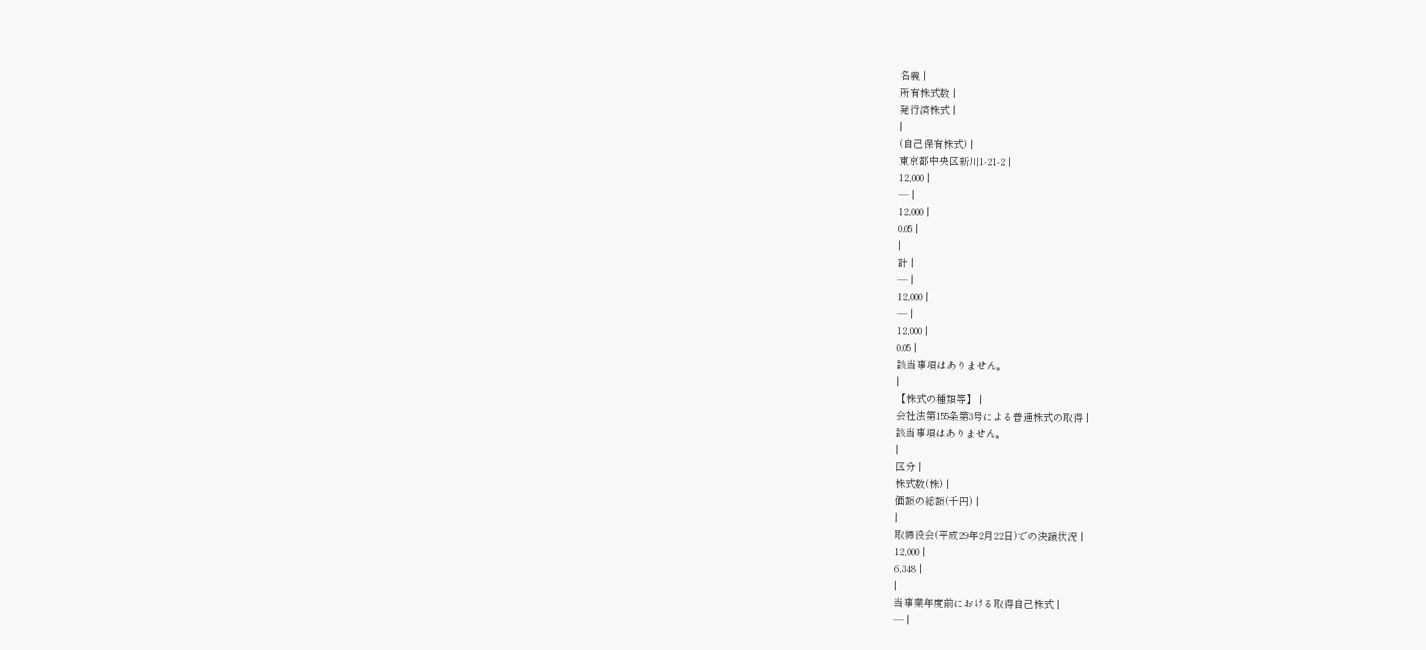名義 |
所有株式数 |
発行済株式 |
|
(自己保有株式) |
東京都中央区新川1-21-2 |
12,000 |
― |
12,000 |
0.05 |
|
計 |
― |
12,000 |
― |
12,000 |
0.05 |
該当事項はありません。
|
【株式の種類等】 |
会社法第155条第3号による普通株式の取得 |
該当事項はありません。
|
区分 |
株式数(株) |
価額の総額(千円) |
|
取締役会(平成29年2月22日)での決議状況 |
12,000 |
6,348 |
|
当事業年度前における取得自己株式 |
― |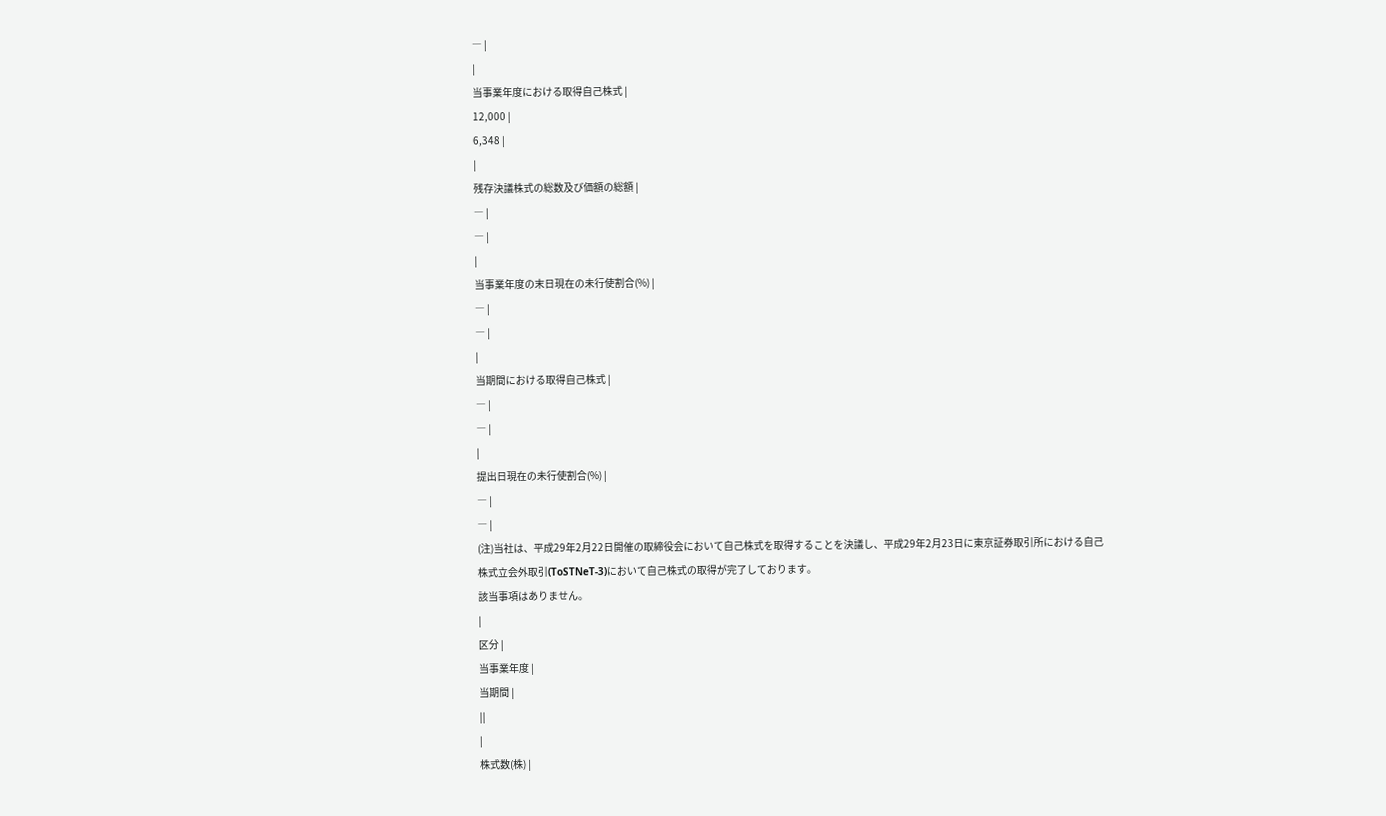― |
|
当事業年度における取得自己株式 |
12,000 |
6,348 |
|
残存決議株式の総数及び価額の総額 |
― |
― |
|
当事業年度の末日現在の未行使割合(%) |
― |
― |
|
当期間における取得自己株式 |
― |
― |
|
提出日現在の未行使割合(%) |
― |
― |
(注)当社は、平成29年2月22日開催の取締役会において自己株式を取得することを決議し、平成29年2月23日に東京証券取引所における自己株式立会外取引(ToSTNeT-3)において自己株式の取得が完了しております。
該当事項はありません。
|
区分 |
当事業年度 |
当期間 |
||
|
株式数(株) |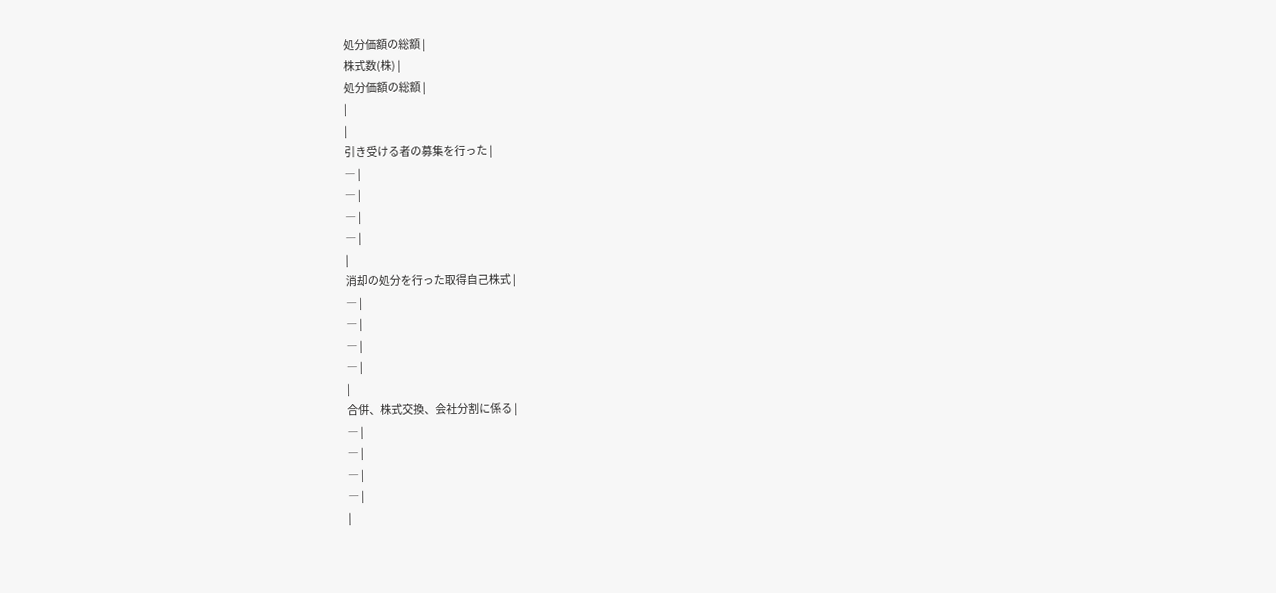処分価額の総額 |
株式数(株) |
処分価額の総額 |
|
|
引き受ける者の募集を行った |
― |
― |
― |
― |
|
消却の処分を行った取得自己株式 |
― |
― |
― |
― |
|
合併、株式交換、会社分割に係る |
― |
― |
― |
― |
|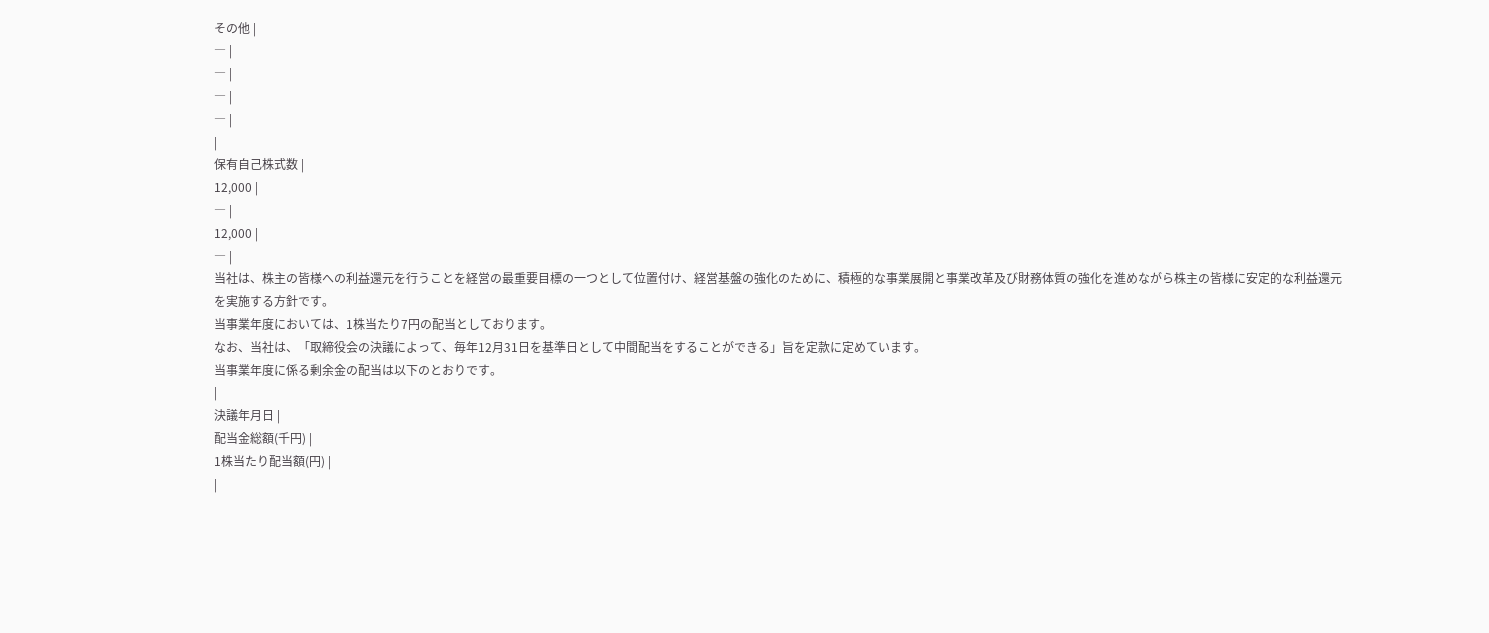その他 |
― |
― |
― |
― |
|
保有自己株式数 |
12,000 |
― |
12,000 |
― |
当社は、株主の皆様への利益還元を行うことを経営の最重要目標の一つとして位置付け、経営基盤の強化のために、積極的な事業展開と事業改革及び財務体質の強化を進めながら株主の皆様に安定的な利益還元を実施する方針です。
当事業年度においては、1株当たり7円の配当としております。
なお、当社は、「取締役会の決議によって、毎年12月31日を基準日として中間配当をすることができる」旨を定款に定めています。
当事業年度に係る剰余金の配当は以下のとおりです。
|
決議年月日 |
配当金総額(千円) |
1株当たり配当額(円) |
|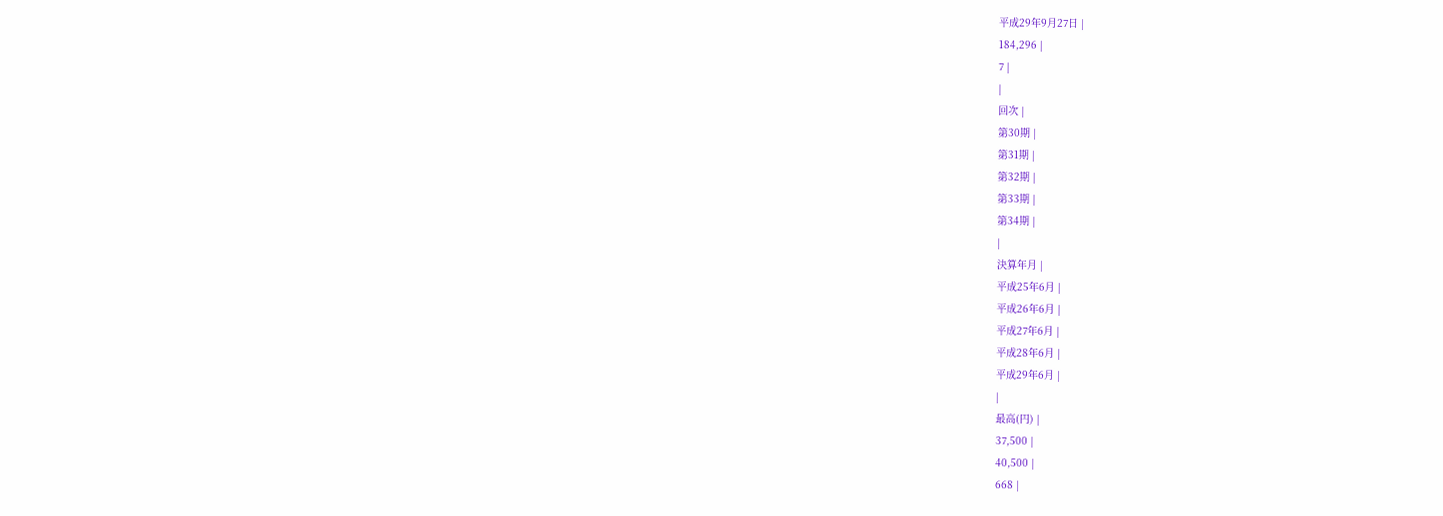平成29年9月27日 |
184,296 |
7 |
|
回次 |
第30期 |
第31期 |
第32期 |
第33期 |
第34期 |
|
決算年月 |
平成25年6月 |
平成26年6月 |
平成27年6月 |
平成28年6月 |
平成29年6月 |
|
最高(円) |
37,500 |
40,500 |
668 |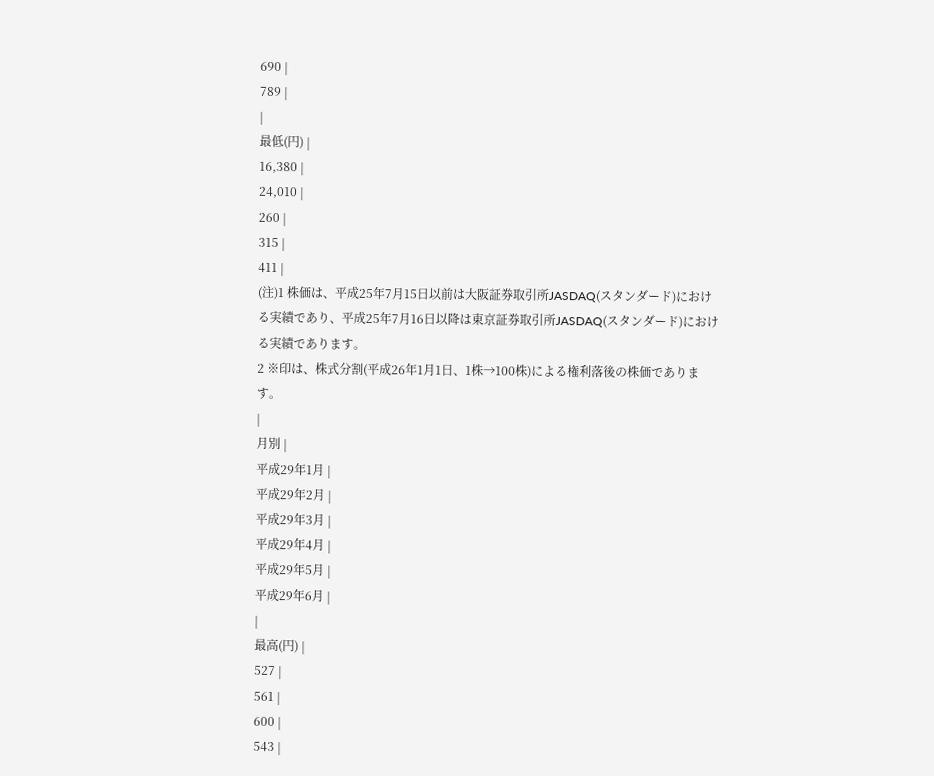690 |
789 |
|
最低(円) |
16,380 |
24,010 |
260 |
315 |
411 |
(注)1 株価は、平成25年7月15日以前は大阪証券取引所JASDAQ(スタンダード)における実績であり、平成25年7月16日以降は東京証券取引所JASDAQ(スタンダード)における実績であります。
2 ※印は、株式分割(平成26年1月1日、1株→100株)による権利落後の株価であります。
|
月別 |
平成29年1月 |
平成29年2月 |
平成29年3月 |
平成29年4月 |
平成29年5月 |
平成29年6月 |
|
最高(円) |
527 |
561 |
600 |
543 |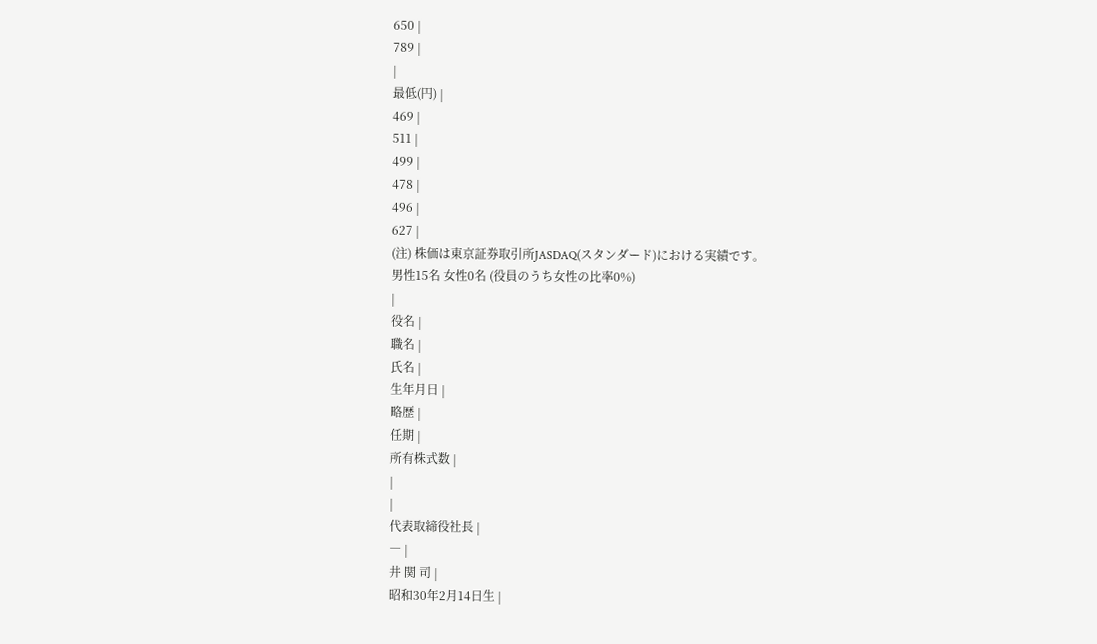650 |
789 |
|
最低(円) |
469 |
511 |
499 |
478 |
496 |
627 |
(注) 株価は東京証券取引所JASDAQ(スタンダード)における実績です。
男性15名 女性0名 (役員のうち女性の比率0%)
|
役名 |
職名 |
氏名 |
生年月日 |
略歴 |
任期 |
所有株式数 |
|
|
代表取締役社長 |
― |
井 関 司 |
昭和30年2月14日生 |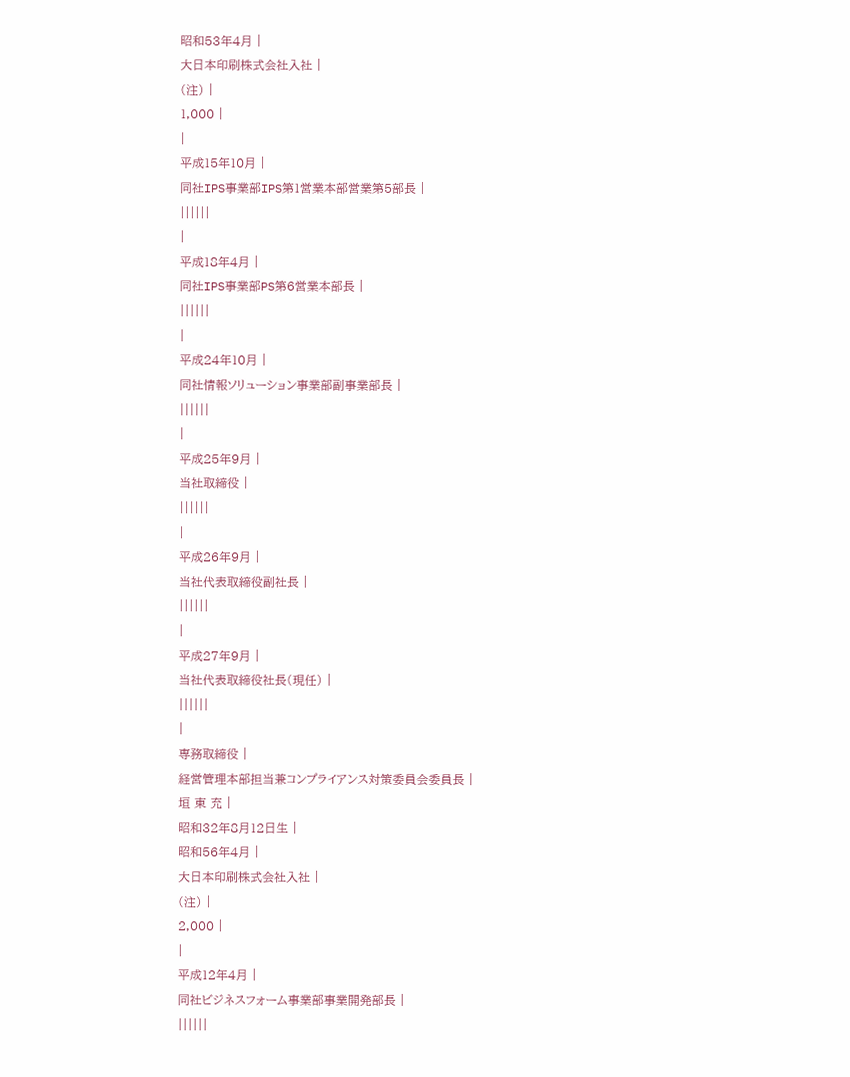昭和53年4月 |
大日本印刷株式会社入社 |
(注) |
1,000 |
|
平成15年10月 |
同社IPS事業部IPS第1営業本部営業第5部長 |
||||||
|
平成18年4月 |
同社IPS事業部PS第6営業本部長 |
||||||
|
平成24年10月 |
同社情報ソリューション事業部副事業部長 |
||||||
|
平成25年9月 |
当社取締役 |
||||||
|
平成26年9月 |
当社代表取締役副社長 |
||||||
|
平成27年9月 |
当社代表取締役社長(現任) |
||||||
|
専務取締役 |
経営管理本部担当兼コンプライアンス対策委員会委員長 |
垣 東 充 |
昭和32年8月12日生 |
昭和56年4月 |
大日本印刷株式会社入社 |
(注) |
2,000 |
|
平成12年4月 |
同社ビジネスフォーム事業部事業開発部長 |
||||||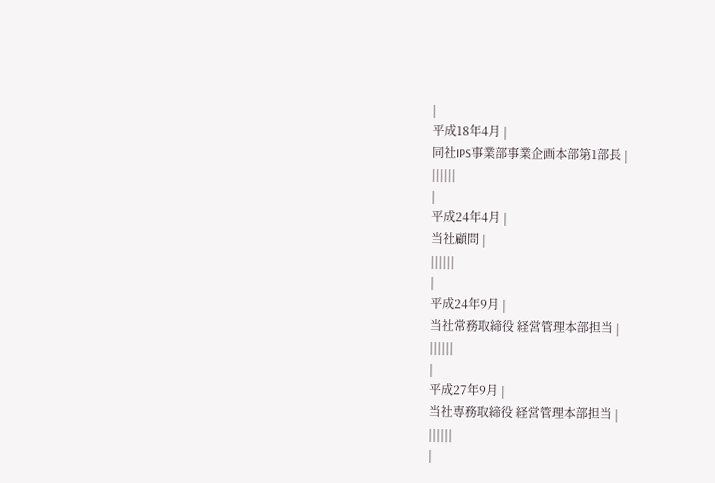|
平成18年4月 |
同社IPS事業部事業企画本部第1部長 |
||||||
|
平成24年4月 |
当社顧問 |
||||||
|
平成24年9月 |
当社常務取締役 経営管理本部担当 |
||||||
|
平成27年9月 |
当社専務取締役 経営管理本部担当 |
||||||
|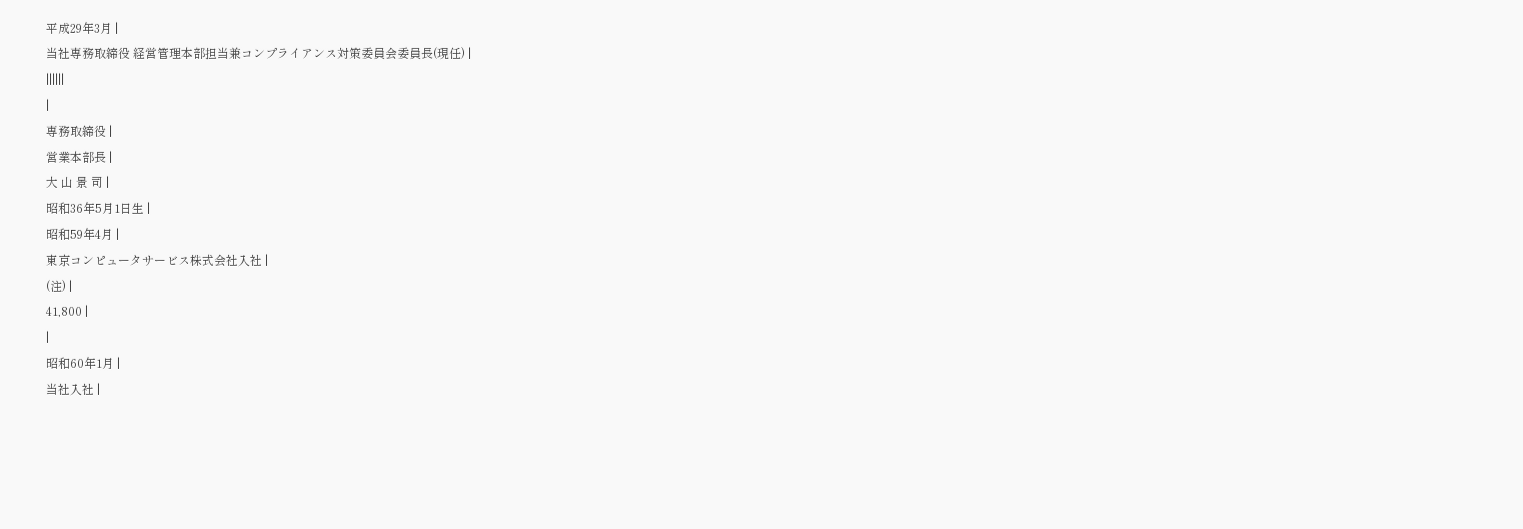平成29年3月 |
当社専務取締役 経営管理本部担当兼コンプライアンス対策委員会委員長(現任) |
||||||
|
専務取締役 |
営業本部長 |
大 山 景 司 |
昭和36年5月1日生 |
昭和59年4月 |
東京コンピュータサービス株式会社入社 |
(注) |
41,800 |
|
昭和60年1月 |
当社入社 |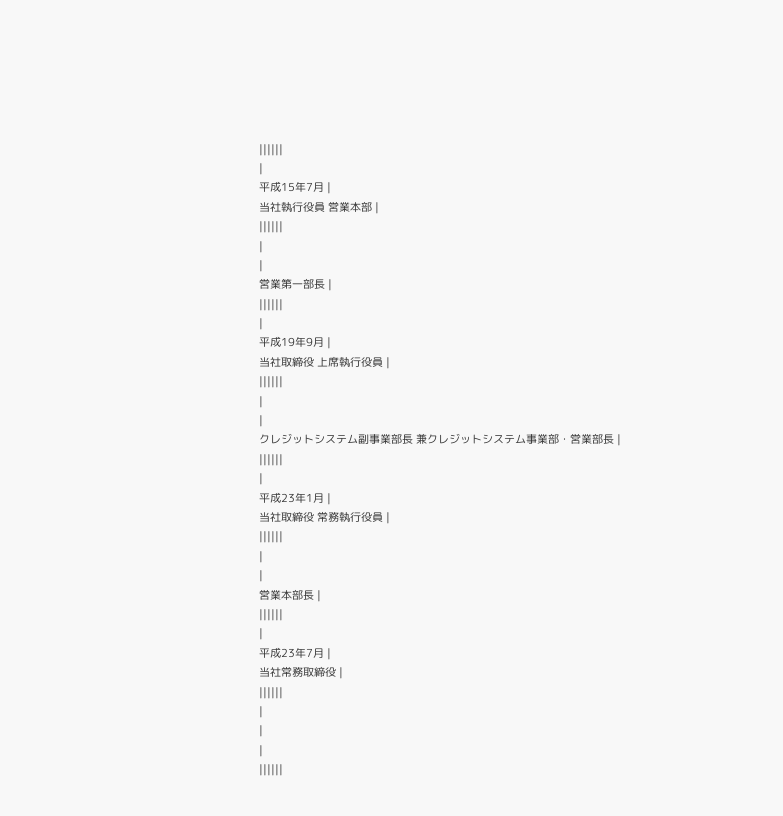||||||
|
平成15年7月 |
当社執行役員 営業本部 |
||||||
|
|
営業第一部長 |
||||||
|
平成19年9月 |
当社取締役 上席執行役員 |
||||||
|
|
クレジットシステム副事業部長 兼クレジットシステム事業部・営業部長 |
||||||
|
平成23年1月 |
当社取締役 常務執行役員 |
||||||
|
|
営業本部長 |
||||||
|
平成23年7月 |
当社常務取締役 |
||||||
|
|
|
||||||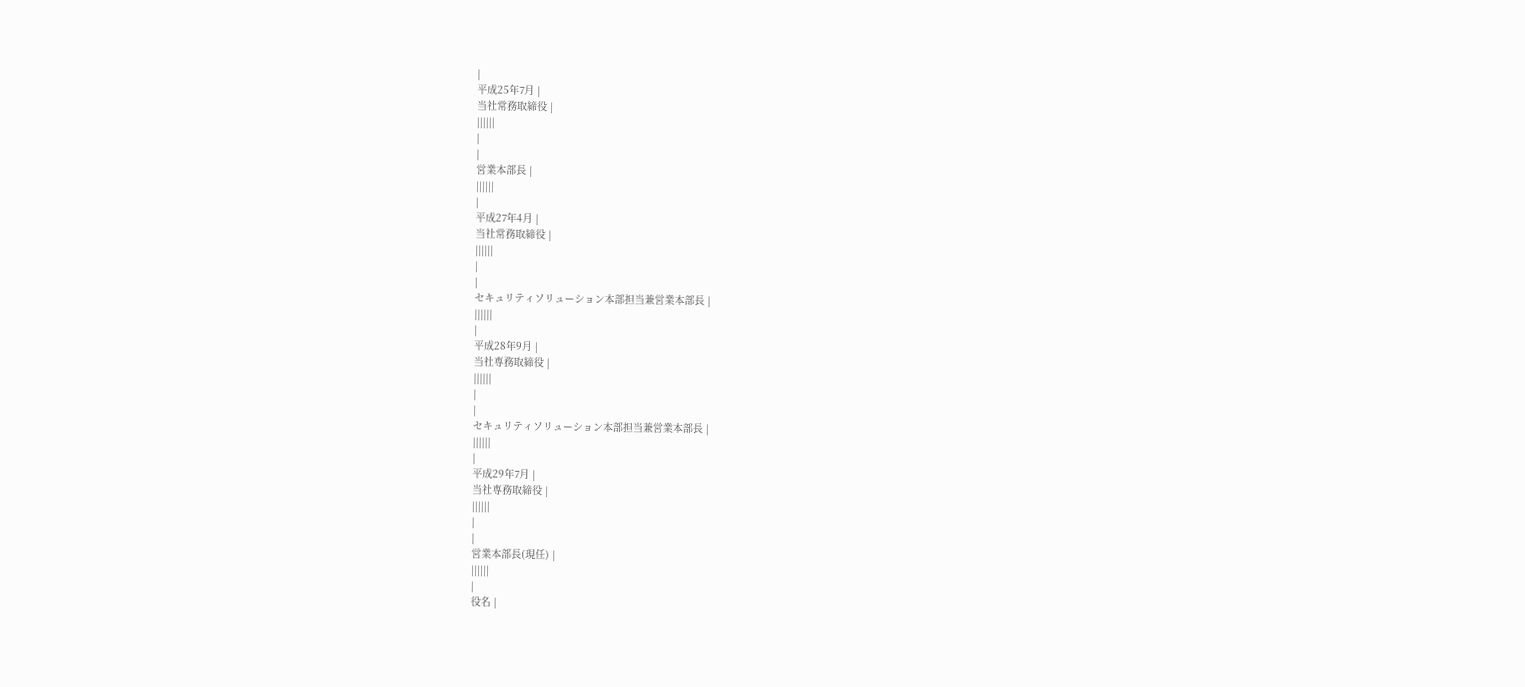|
平成25年7月 |
当社常務取締役 |
||||||
|
|
営業本部長 |
||||||
|
平成27年4月 |
当社常務取締役 |
||||||
|
|
セキュリティソリューション本部担当兼営業本部長 |
||||||
|
平成28年9月 |
当社専務取締役 |
||||||
|
|
セキュリティソリューション本部担当兼営業本部長 |
||||||
|
平成29年7月 |
当社専務取締役 |
||||||
|
|
営業本部長(現任) |
||||||
|
役名 |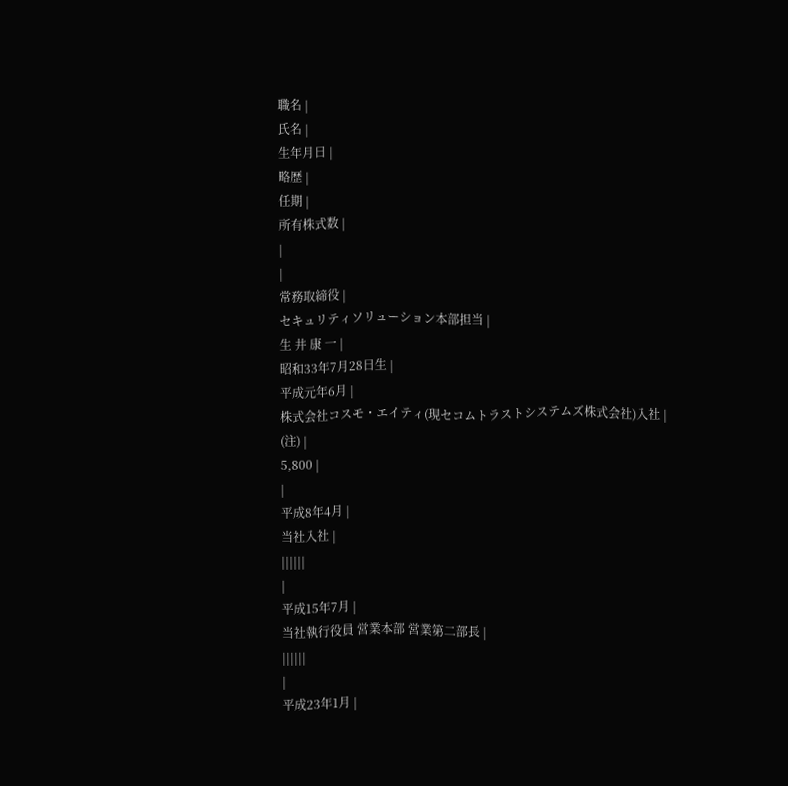職名 |
氏名 |
生年月日 |
略歴 |
任期 |
所有株式数 |
|
|
常務取締役 |
セキュリティソリューション本部担当 |
生 井 康 一 |
昭和33年7月28日生 |
平成元年6月 |
株式会社コスモ・エイティ(現セコムトラストシステムズ株式会社)入社 |
(注) |
5,800 |
|
平成8年4月 |
当社入社 |
||||||
|
平成15年7月 |
当社執行役員 営業本部 営業第二部長 |
||||||
|
平成23年1月 |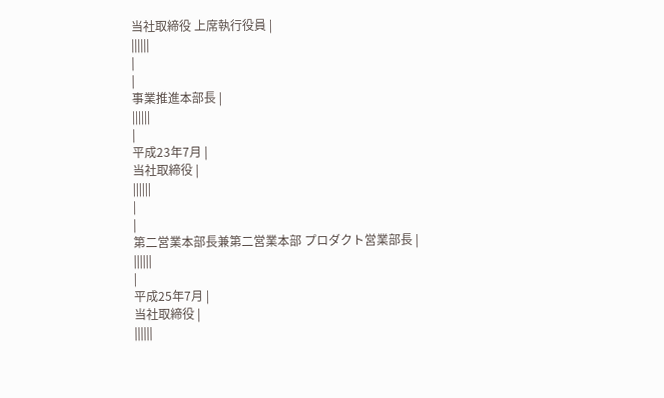当社取締役 上席執行役員 |
||||||
|
|
事業推進本部長 |
||||||
|
平成23年7月 |
当社取締役 |
||||||
|
|
第二営業本部長兼第二営業本部 プロダクト営業部長 |
||||||
|
平成25年7月 |
当社取締役 |
||||||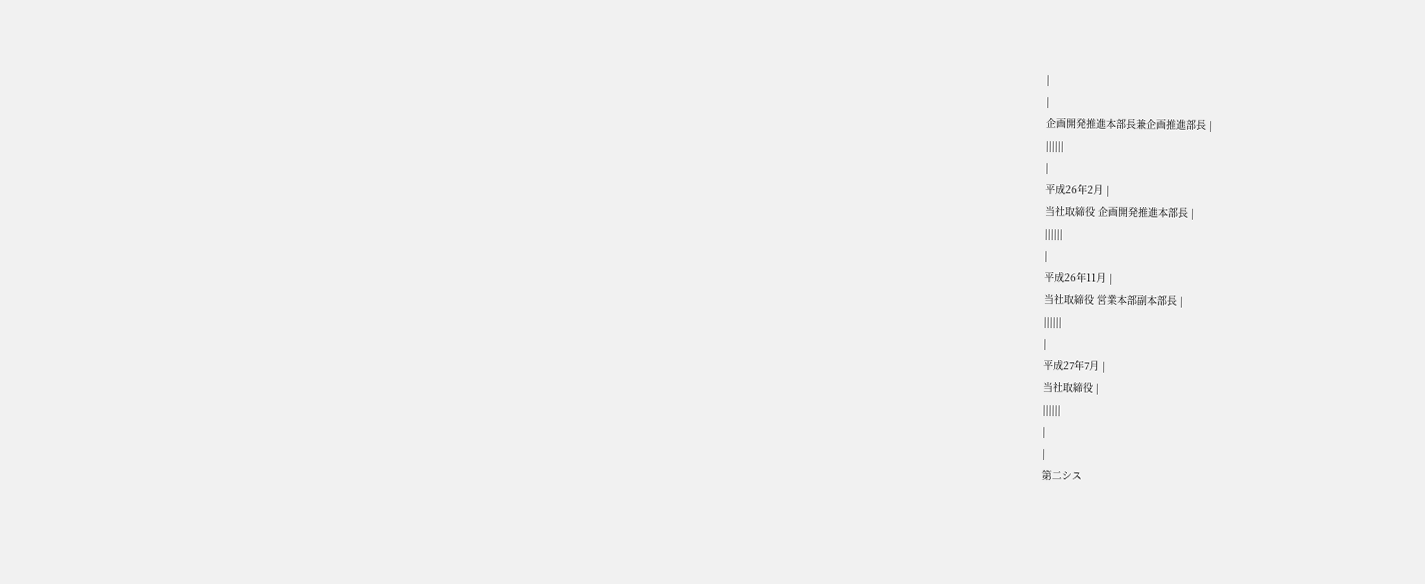|
|
企画開発推進本部長兼企画推進部長 |
||||||
|
平成26年2月 |
当社取締役 企画開発推進本部長 |
||||||
|
平成26年11月 |
当社取締役 営業本部副本部長 |
||||||
|
平成27年7月 |
当社取締役 |
||||||
|
|
第二シス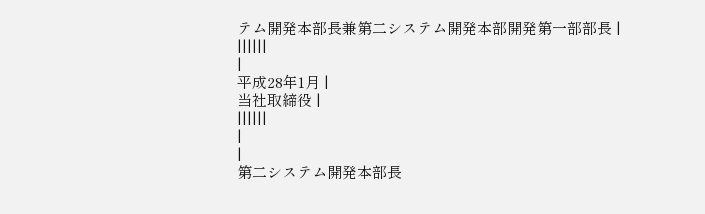テム開発本部長兼第二システム開発本部開発第一部部長 |
||||||
|
平成28年1月 |
当社取締役 |
||||||
|
|
第二システム開発本部長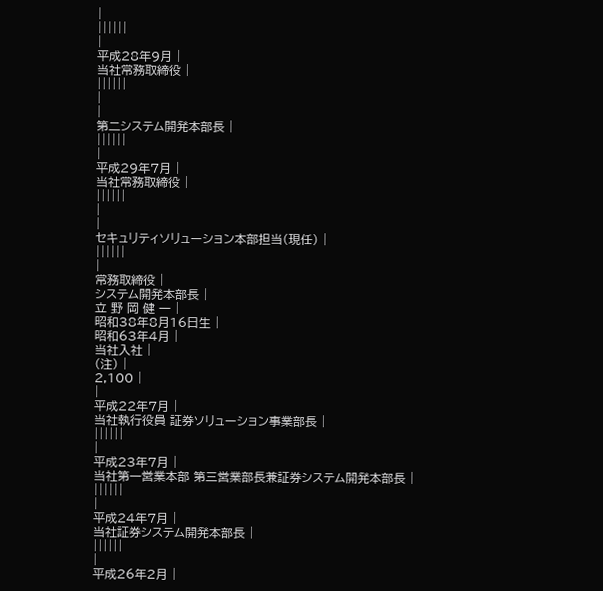|
||||||
|
平成28年9月 |
当社常務取締役 |
||||||
|
|
第二システム開発本部長 |
||||||
|
平成29年7月 |
当社常務取締役 |
||||||
|
|
セキュリティソリューション本部担当(現任) |
||||||
|
常務取締役 |
システム開発本部長 |
立 野 岡 健 一 |
昭和38年8月16日生 |
昭和63年4月 |
当社入社 |
(注) |
2,100 |
|
平成22年7月 |
当社執行役員 証券ソリューション事業部長 |
||||||
|
平成23年7月 |
当社第一営業本部 第三営業部長兼証券システム開発本部長 |
||||||
|
平成24年7月 |
当社証券システム開発本部長 |
||||||
|
平成26年2月 |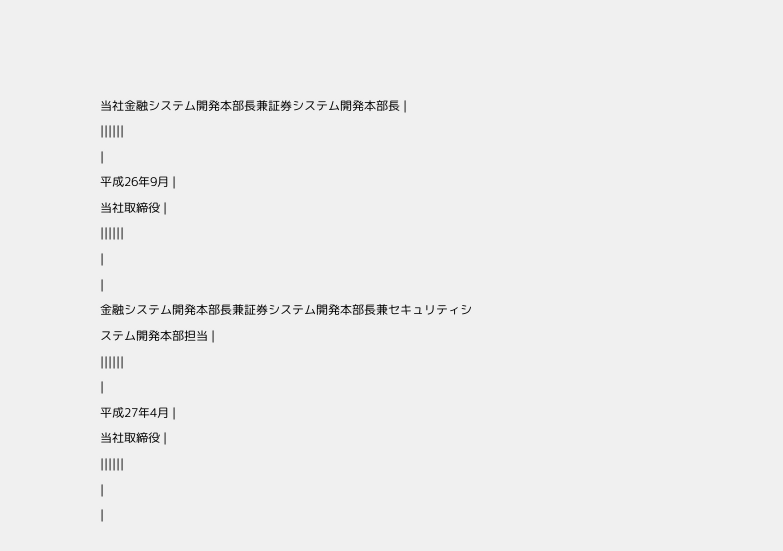当社金融システム開発本部長兼証券システム開発本部長 |
||||||
|
平成26年9月 |
当社取締役 |
||||||
|
|
金融システム開発本部長兼証券システム開発本部長兼セキュリティシステム開発本部担当 |
||||||
|
平成27年4月 |
当社取締役 |
||||||
|
|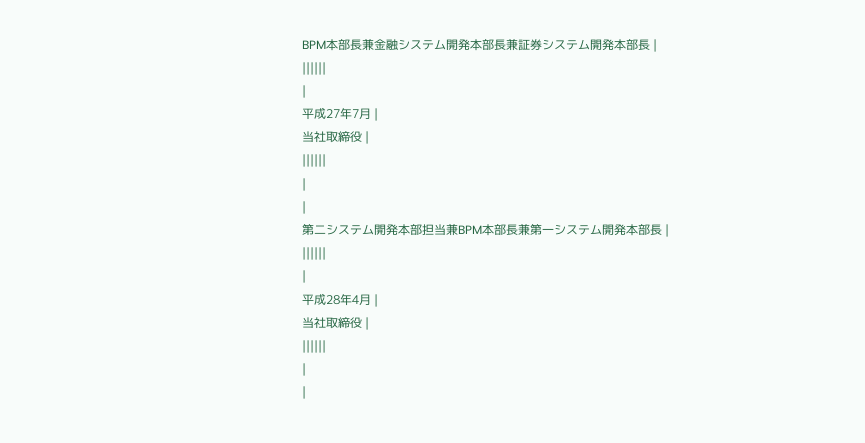BPM本部長兼金融システム開発本部長兼証券システム開発本部長 |
||||||
|
平成27年7月 |
当社取締役 |
||||||
|
|
第二システム開発本部担当兼BPM本部長兼第一システム開発本部長 |
||||||
|
平成28年4月 |
当社取締役 |
||||||
|
|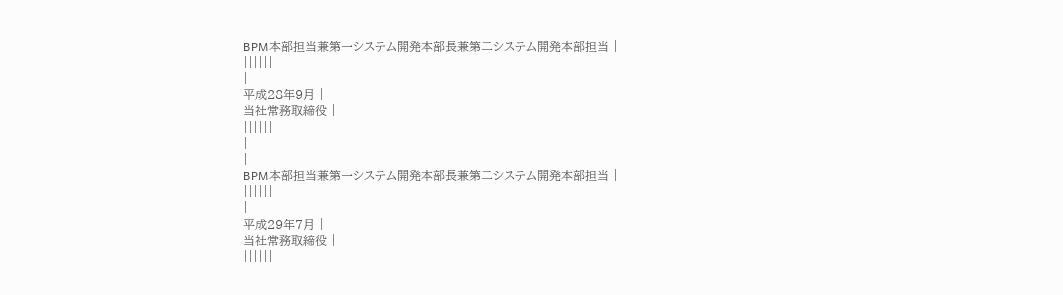BPM本部担当兼第一システム開発本部長兼第二システム開発本部担当 |
||||||
|
平成28年9月 |
当社常務取締役 |
||||||
|
|
BPM本部担当兼第一システム開発本部長兼第二システム開発本部担当 |
||||||
|
平成29年7月 |
当社常務取締役 |
||||||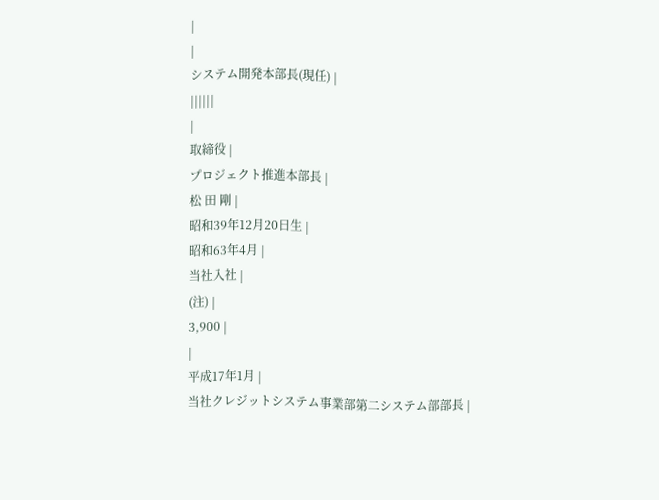|
|
システム開発本部長(現任) |
||||||
|
取締役 |
プロジェクト推進本部長 |
松 田 剛 |
昭和39年12月20日生 |
昭和63年4月 |
当社入社 |
(注) |
3,900 |
|
平成17年1月 |
当社クレジットシステム事業部第二システム部部長 |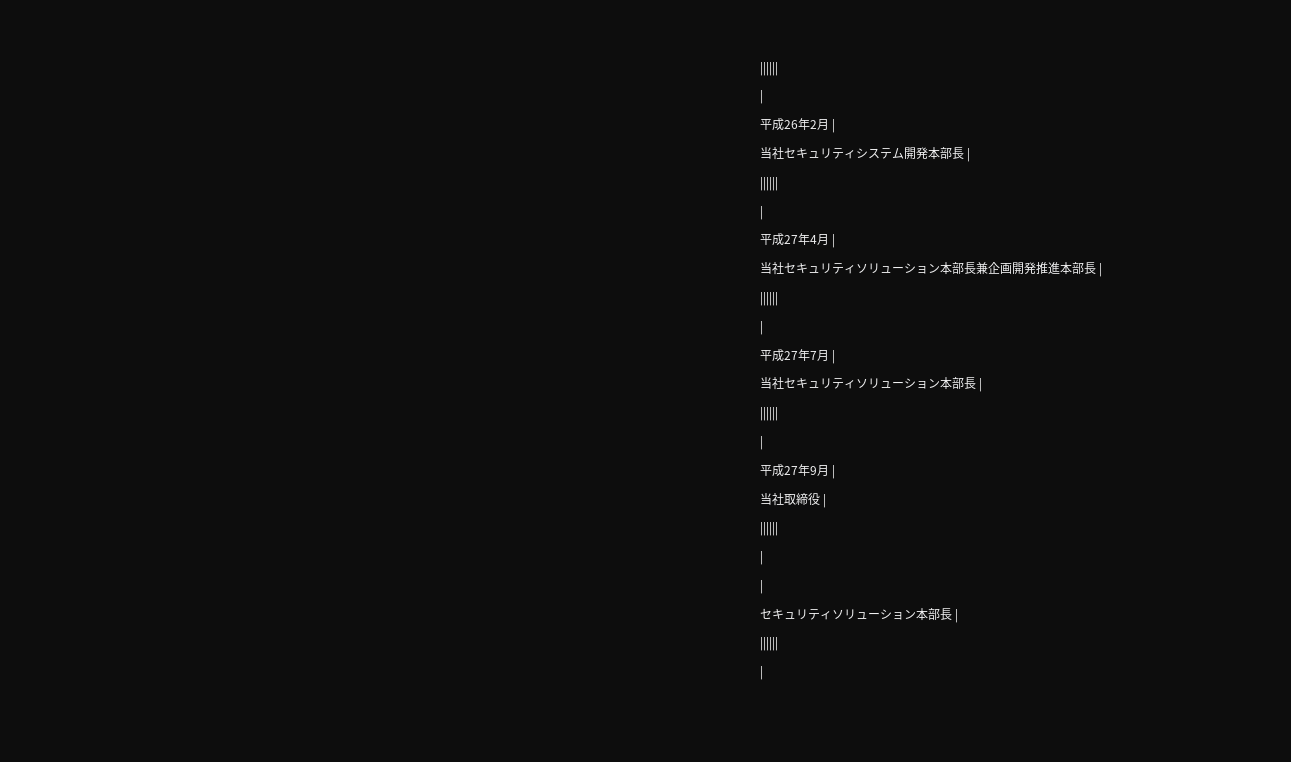||||||
|
平成26年2月 |
当社セキュリティシステム開発本部長 |
||||||
|
平成27年4月 |
当社セキュリティソリューション本部長兼企画開発推進本部長 |
||||||
|
平成27年7月 |
当社セキュリティソリューション本部長 |
||||||
|
平成27年9月 |
当社取締役 |
||||||
|
|
セキュリティソリューション本部長 |
||||||
|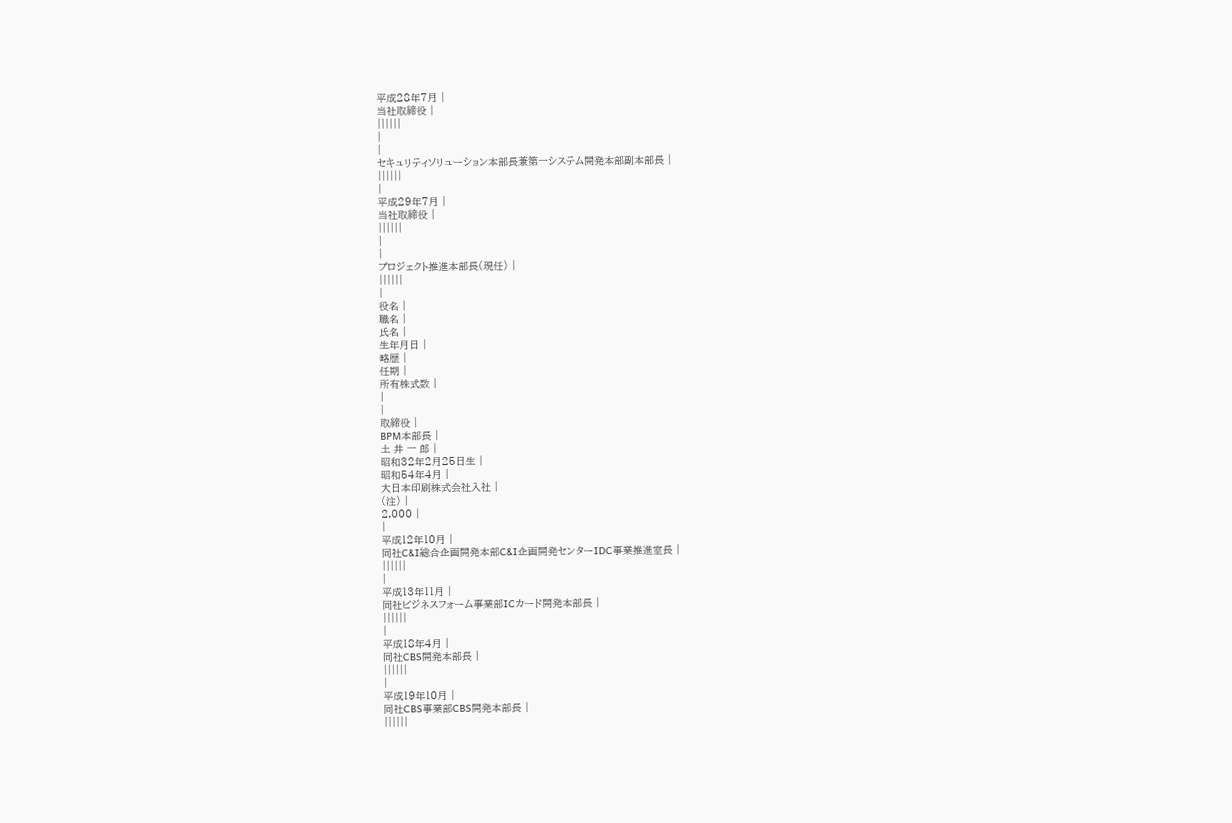平成28年7月 |
当社取締役 |
||||||
|
|
セキュリティソリューション本部長兼第一システム開発本部副本部長 |
||||||
|
平成29年7月 |
当社取締役 |
||||||
|
|
プロジェクト推進本部長(現任) |
||||||
|
役名 |
職名 |
氏名 |
生年月日 |
略歴 |
任期 |
所有株式数 |
|
|
取締役 |
BPM本部長 |
土 井 一 郎 |
昭和32年2月25日生 |
昭和54年4月 |
大日本印刷株式会社入社 |
(注) |
2,000 |
|
平成12年10月 |
同社C&I総合企画開発本部C&I企画開発センターIDC事業推進室長 |
||||||
|
平成13年11月 |
同社ビジネスフォーム事業部ICカード開発本部長 |
||||||
|
平成18年4月 |
同社CBS開発本部長 |
||||||
|
平成19年10月 |
同社CBS事業部CBS開発本部長 |
||||||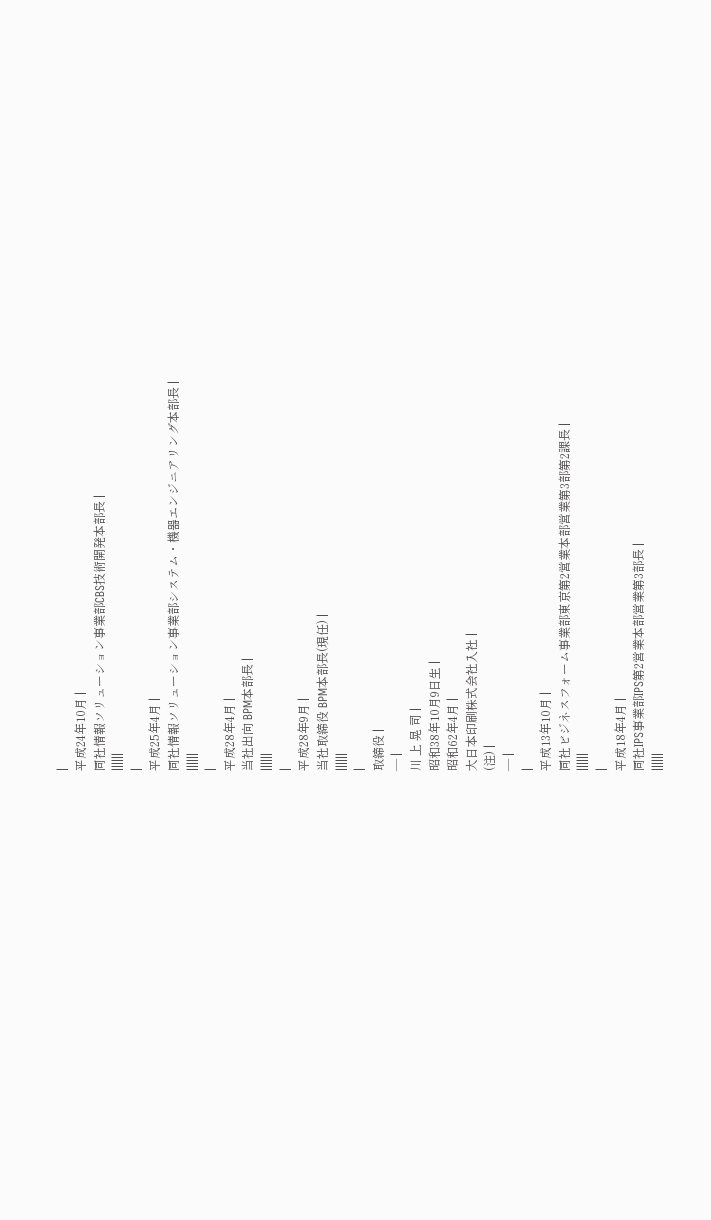|
平成24年10月 |
同社情報ソリューション事業部CBS技術開発本部長 |
||||||
|
平成25年4月 |
同社情報ソリューション事業部システム・機器エンジニアリング本部長 |
||||||
|
平成28年4月 |
当社出向 BPM本部長 |
||||||
|
平成28年9月 |
当社取締役 BPM本部長(現任) |
||||||
|
取締役 |
― |
川 上 晃 司 |
昭和38年10月9日生 |
昭和62年4月 |
大日本印刷株式会社入社 |
(注) |
― |
|
平成13年10月 |
同社ビジネスフォーム事業部東京第2営業本部営業第3部第2課長 |
||||||
|
平成18年4月 |
同社IPS事業部IPS第2営業本部営業第3部長 |
||||||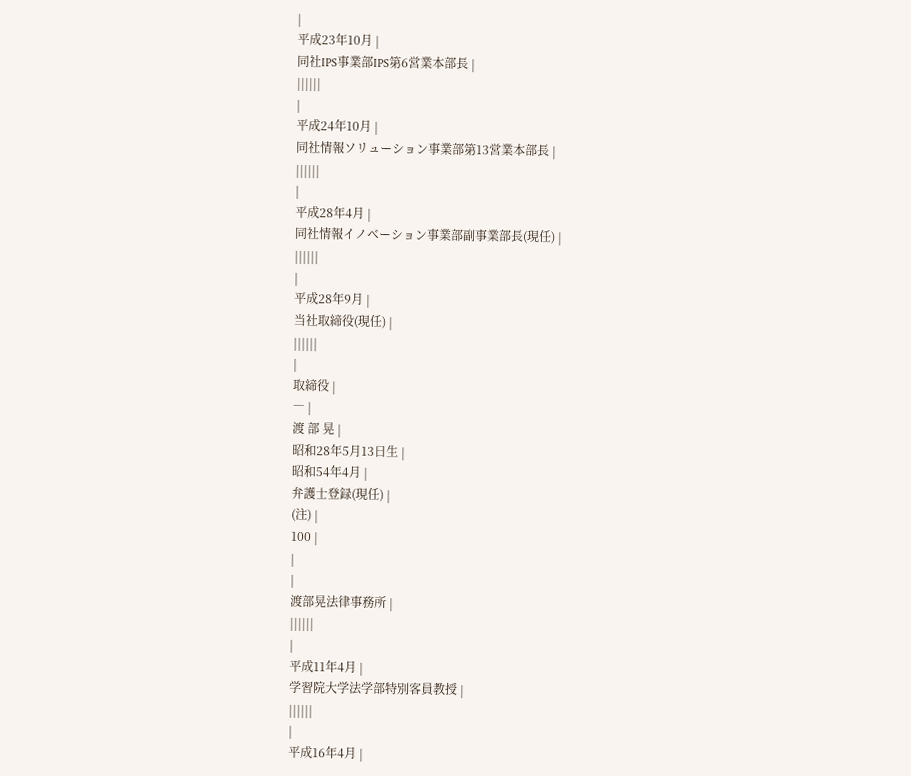|
平成23年10月 |
同社IPS事業部IPS第6営業本部長 |
||||||
|
平成24年10月 |
同社情報ソリューション事業部第13営業本部長 |
||||||
|
平成28年4月 |
同社情報イノベーション事業部副事業部長(現任) |
||||||
|
平成28年9月 |
当社取締役(現任) |
||||||
|
取締役 |
― |
渡 部 晃 |
昭和28年5月13日生 |
昭和54年4月 |
弁護士登録(現任) |
(注) |
100 |
|
|
渡部晃法律事務所 |
||||||
|
平成11年4月 |
学習院大学法学部特別客員教授 |
||||||
|
平成16年4月 |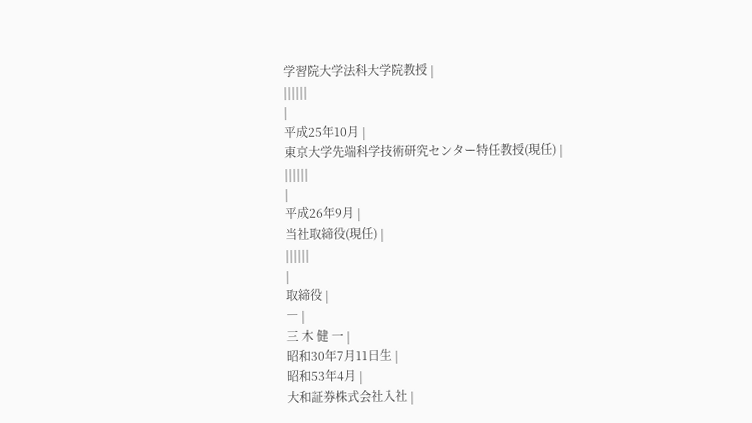学習院大学法科大学院教授 |
||||||
|
平成25年10月 |
東京大学先端科学技術研究センター特任教授(現任) |
||||||
|
平成26年9月 |
当社取締役(現任) |
||||||
|
取締役 |
― |
三 木 健 一 |
昭和30年7月11日生 |
昭和53年4月 |
大和証券株式会社入社 |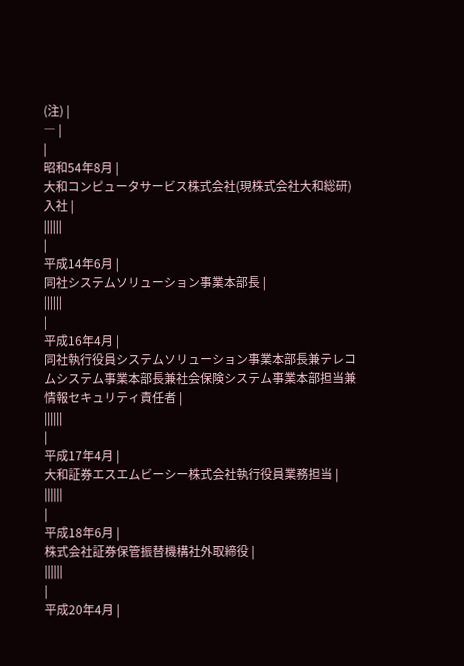(注) |
― |
|
昭和54年8月 |
大和コンピュータサービス株式会社(現株式会社大和総研)入社 |
||||||
|
平成14年6月 |
同社システムソリューション事業本部長 |
||||||
|
平成16年4月 |
同社執行役員システムソリューション事業本部長兼テレコムシステム事業本部長兼社会保険システム事業本部担当兼情報セキュリティ責任者 |
||||||
|
平成17年4月 |
大和証券エスエムビーシー株式会社執行役員業務担当 |
||||||
|
平成18年6月 |
株式会社証券保管振替機構社外取締役 |
||||||
|
平成20年4月 |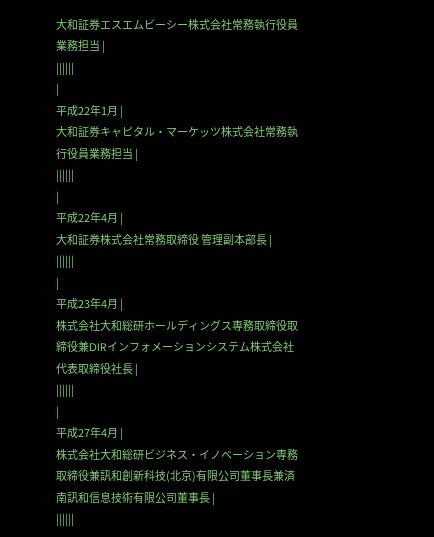大和証券エスエムビーシー株式会社常務執行役員業務担当 |
||||||
|
平成22年1月 |
大和証券キャピタル・マーケッツ株式会社常務執行役員業務担当 |
||||||
|
平成22年4月 |
大和証券株式会社常務取締役 管理副本部長 |
||||||
|
平成23年4月 |
株式会社大和総研ホールディングス専務取締役取締役兼DIRインフォメーションシステム株式会社代表取締役社長 |
||||||
|
平成27年4月 |
株式会社大和総研ビジネス・イノベーション専務取締役兼訊和創新科技(北京)有限公司董事長兼済南訊和信息技術有限公司董事長 |
||||||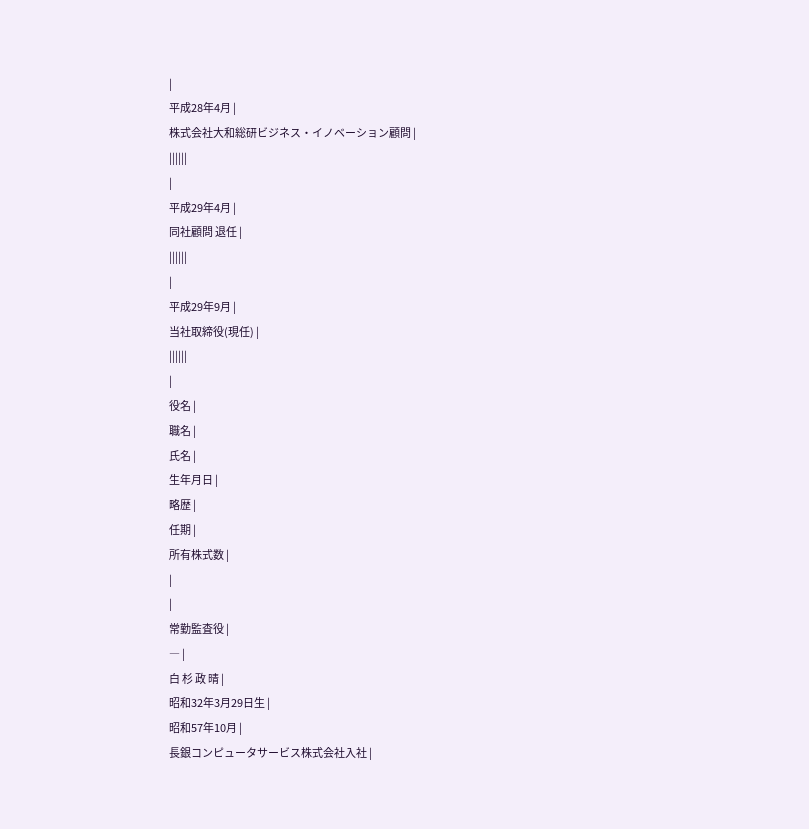|
平成28年4月 |
株式会社大和総研ビジネス・イノベーション顧問 |
||||||
|
平成29年4月 |
同社顧問 退任 |
||||||
|
平成29年9月 |
当社取締役(現任) |
||||||
|
役名 |
職名 |
氏名 |
生年月日 |
略歴 |
任期 |
所有株式数 |
|
|
常勤監査役 |
― |
白 杉 政 晴 |
昭和32年3月29日生 |
昭和57年10月 |
長銀コンピュータサービス株式会社入社 |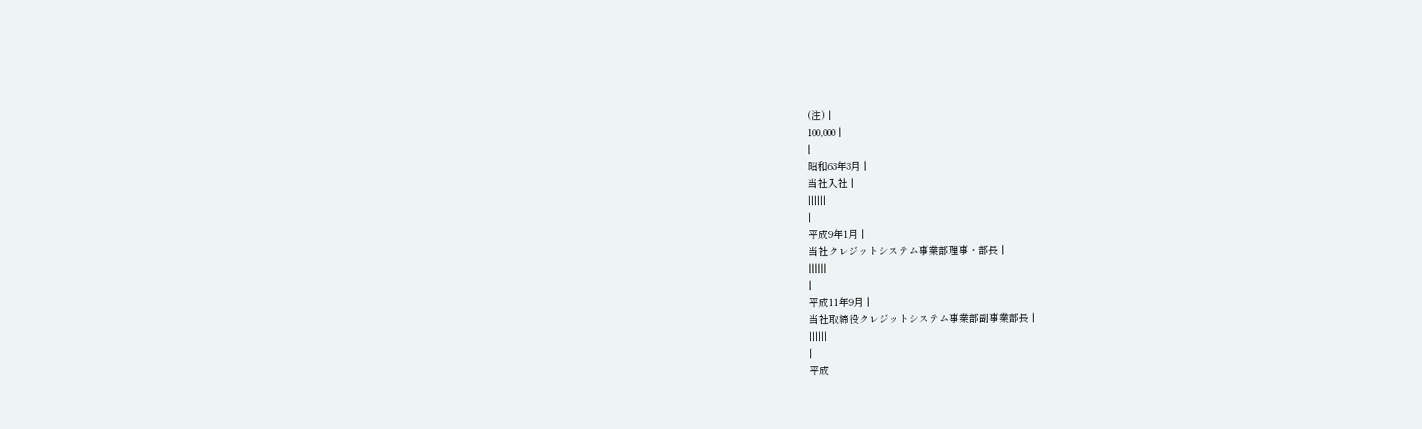(注) |
100,000 |
|
昭和63年3月 |
当社入社 |
||||||
|
平成9年1月 |
当社クレジットシステム事業部理事・部長 |
||||||
|
平成11年9月 |
当社取締役クレジットシステム事業部副事業部長 |
||||||
|
平成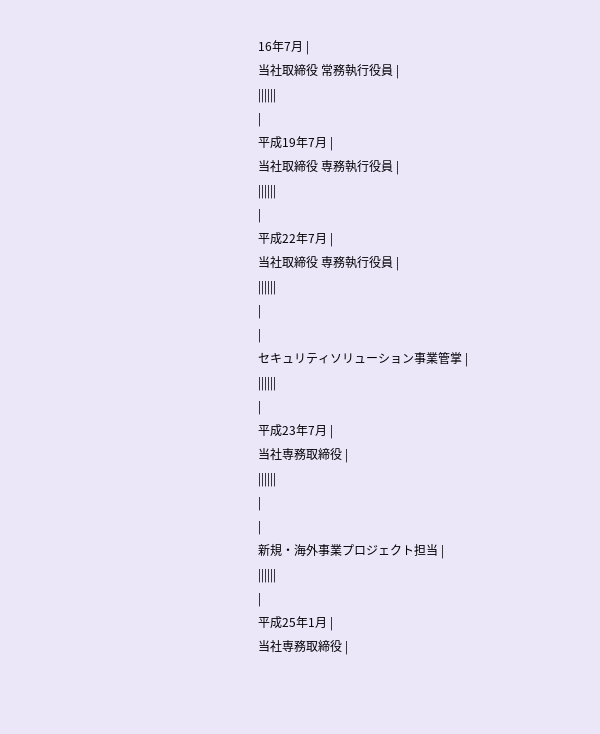16年7月 |
当社取締役 常務執行役員 |
||||||
|
平成19年7月 |
当社取締役 専務執行役員 |
||||||
|
平成22年7月 |
当社取締役 専務執行役員 |
||||||
|
|
セキュリティソリューション事業管掌 |
||||||
|
平成23年7月 |
当社専務取締役 |
||||||
|
|
新規・海外事業プロジェクト担当 |
||||||
|
平成25年1月 |
当社専務取締役 |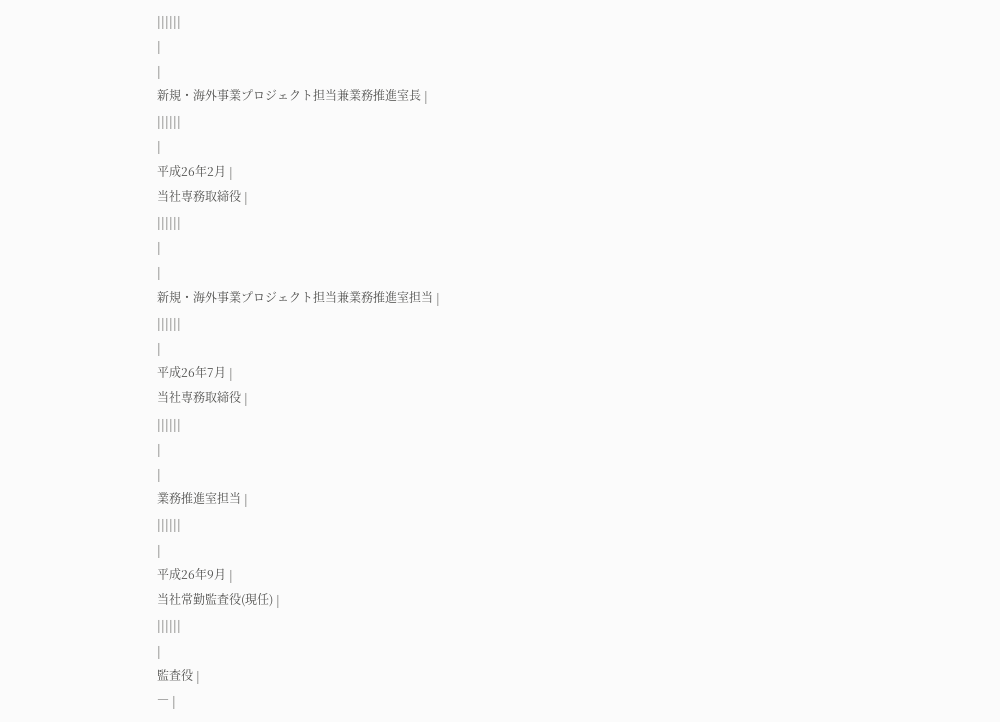||||||
|
|
新規・海外事業プロジェクト担当兼業務推進室長 |
||||||
|
平成26年2月 |
当社専務取締役 |
||||||
|
|
新規・海外事業プロジェクト担当兼業務推進室担当 |
||||||
|
平成26年7月 |
当社専務取締役 |
||||||
|
|
業務推進室担当 |
||||||
|
平成26年9月 |
当社常勤監査役(現任) |
||||||
|
監査役 |
― |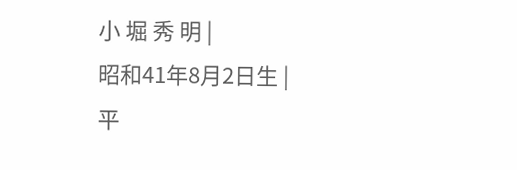小 堀 秀 明 |
昭和41年8月2日生 |
平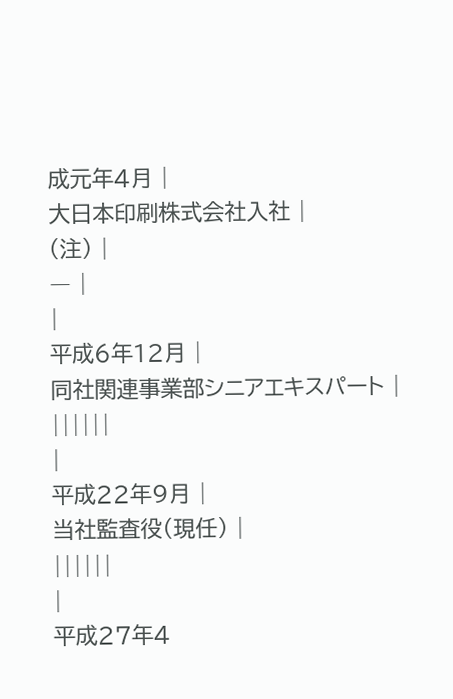成元年4月 |
大日本印刷株式会社入社 |
(注) |
― |
|
平成6年12月 |
同社関連事業部シニアエキスパート |
||||||
|
平成22年9月 |
当社監査役(現任) |
||||||
|
平成27年4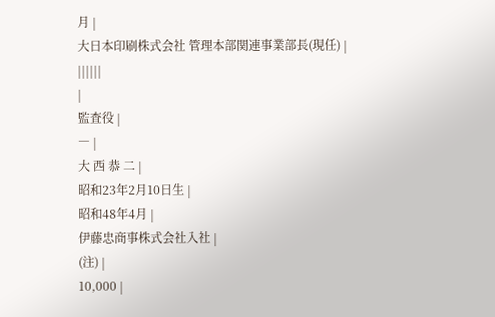月 |
大日本印刷株式会社 管理本部関連事業部長(現任) |
||||||
|
監査役 |
― |
大 西 恭 二 |
昭和23年2月10日生 |
昭和48年4月 |
伊藤忠商事株式会社入社 |
(注) |
10,000 |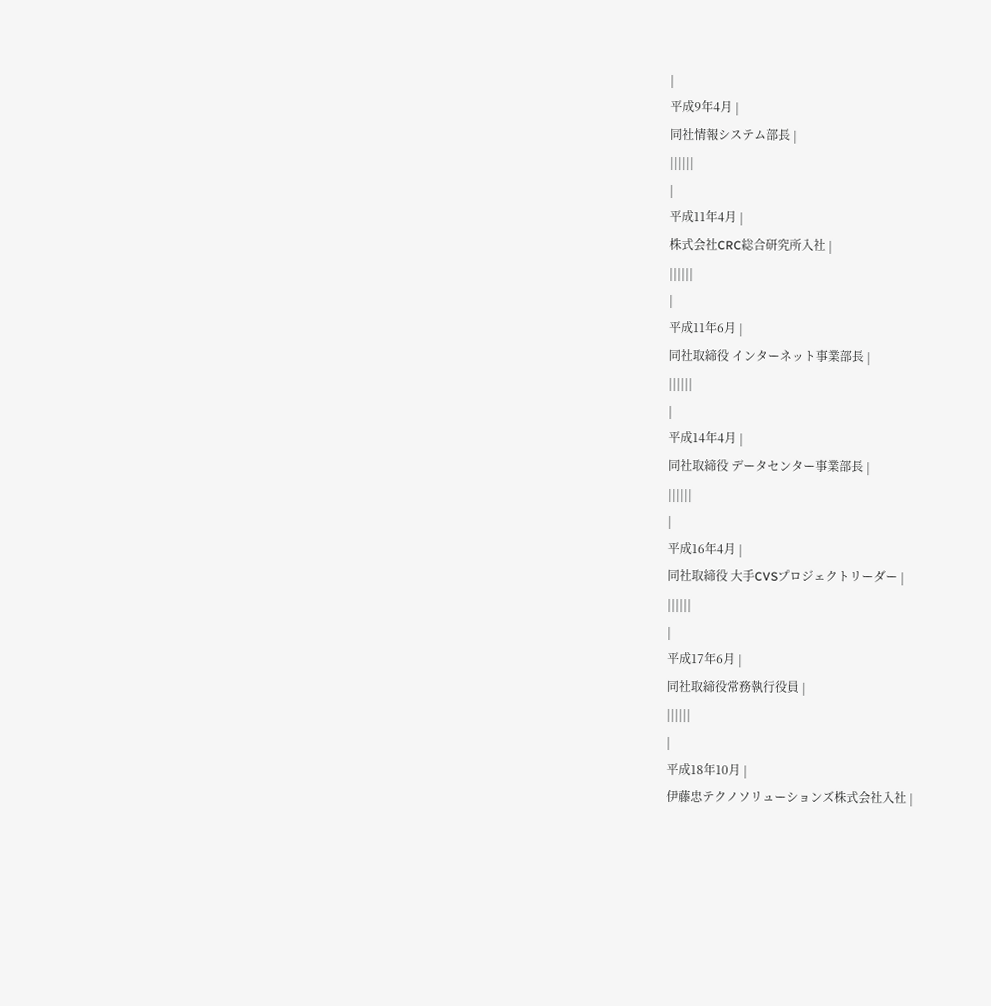|
平成9年4月 |
同社情報システム部長 |
||||||
|
平成11年4月 |
株式会社CRC総合研究所入社 |
||||||
|
平成11年6月 |
同社取締役 インターネット事業部長 |
||||||
|
平成14年4月 |
同社取締役 データセンター事業部長 |
||||||
|
平成16年4月 |
同社取締役 大手CVSプロジェクトリーダー |
||||||
|
平成17年6月 |
同社取締役常務執行役員 |
||||||
|
平成18年10月 |
伊藤忠テクノソリューションズ株式会社入社 |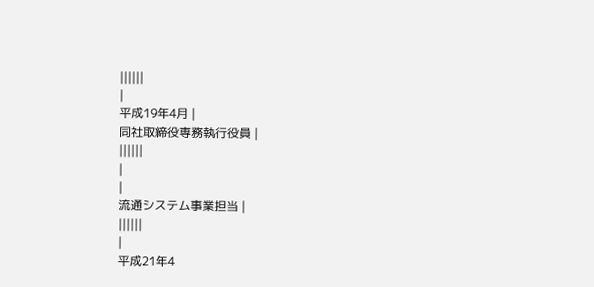||||||
|
平成19年4月 |
同社取締役専務執行役員 |
||||||
|
|
流通システム事業担当 |
||||||
|
平成21年4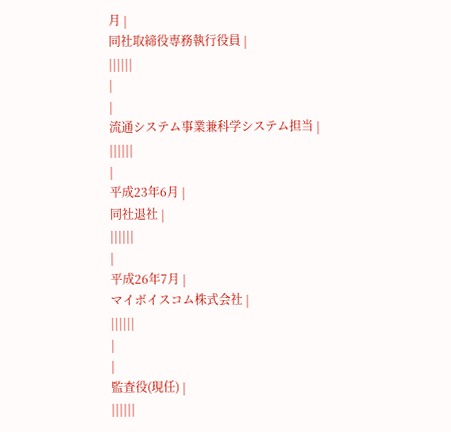月 |
同社取締役専務執行役員 |
||||||
|
|
流通システム事業兼科学システム担当 |
||||||
|
平成23年6月 |
同社退社 |
||||||
|
平成26年7月 |
マイボイスコム株式会社 |
||||||
|
|
監査役(現任) |
||||||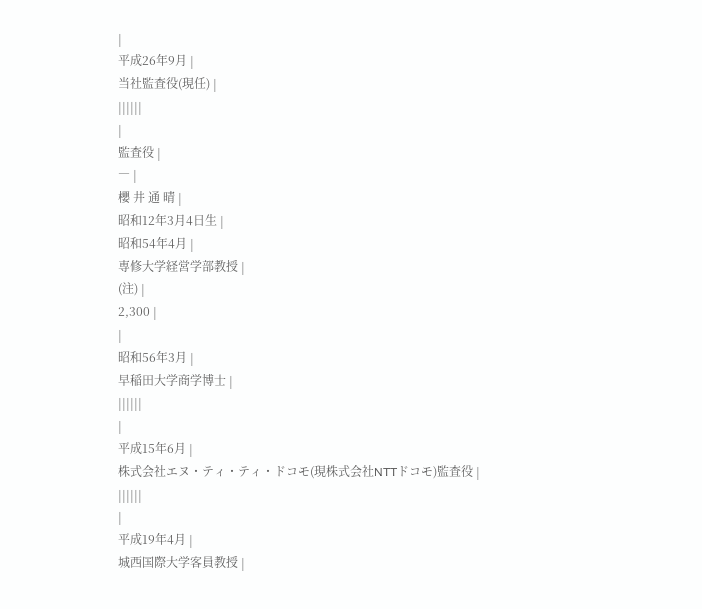|
平成26年9月 |
当社監査役(現任) |
||||||
|
監査役 |
― |
櫻 井 通 晴 |
昭和12年3月4日生 |
昭和54年4月 |
専修大学経営学部教授 |
(注) |
2,300 |
|
昭和56年3月 |
早稲田大学商学博士 |
||||||
|
平成15年6月 |
株式会社エヌ・ティ・ティ・ドコモ(現株式会社NTTドコモ)監査役 |
||||||
|
平成19年4月 |
城西国際大学客員教授 |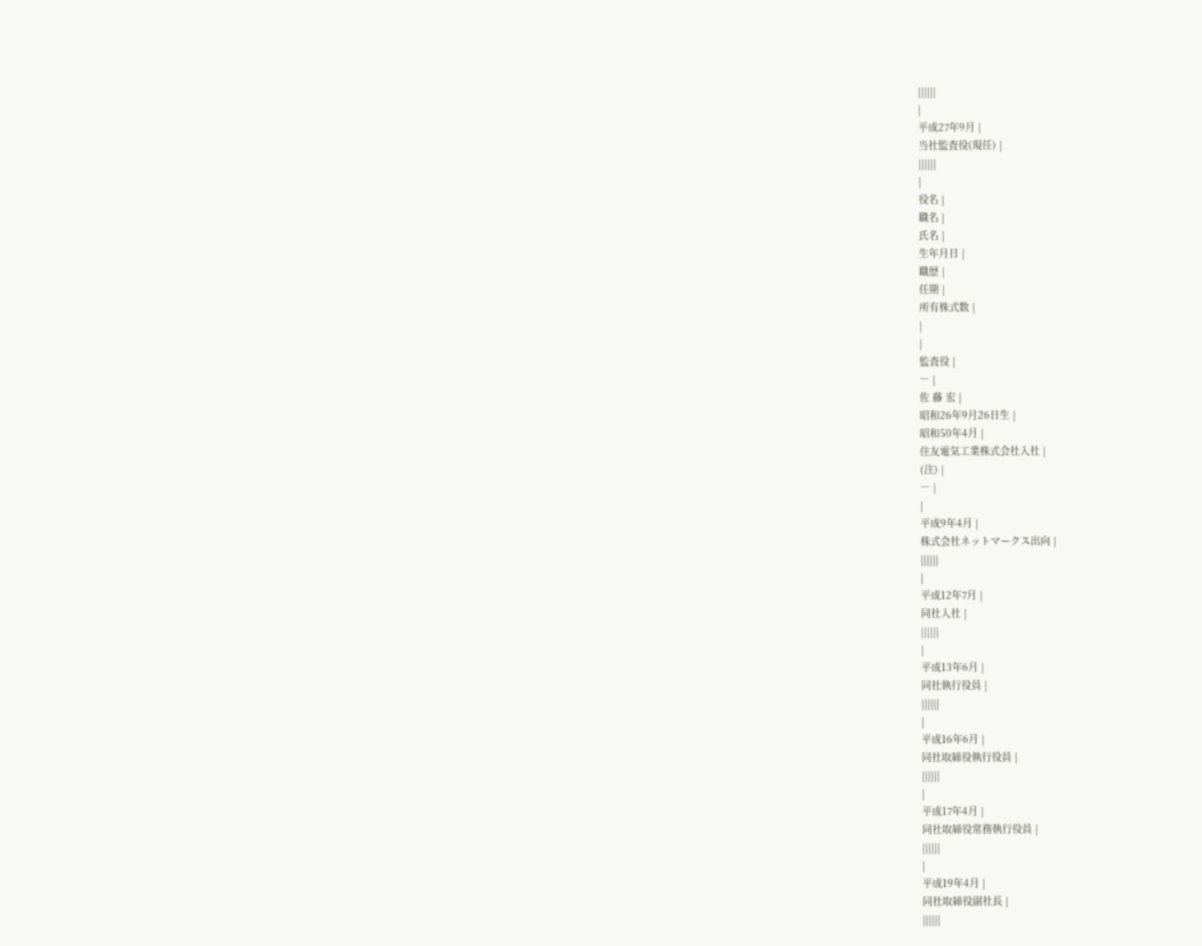||||||
|
平成27年9月 |
当社監査役(現任) |
||||||
|
役名 |
職名 |
氏名 |
生年月日 |
職歴 |
任期 |
所有株式数 |
|
|
監査役 |
― |
佐 藤 宏 |
昭和26年9月26日生 |
昭和50年4月 |
住友電気工業株式会社入社 |
(注) |
― |
|
平成9年4月 |
株式会社ネットマークス出向 |
||||||
|
平成12年7月 |
同社入社 |
||||||
|
平成13年6月 |
同社執行役員 |
||||||
|
平成16年6月 |
同社取締役執行役員 |
||||||
|
平成17年4月 |
同社取締役常務執行役員 |
||||||
|
平成19年4月 |
同社取締役副社長 |
||||||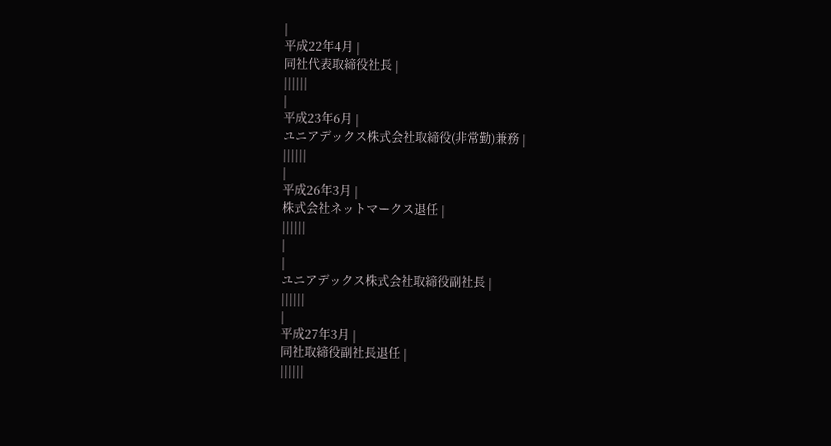|
平成22年4月 |
同社代表取締役社長 |
||||||
|
平成23年6月 |
ユニアデックス株式会社取締役(非常勤)兼務 |
||||||
|
平成26年3月 |
株式会社ネットマークス退任 |
||||||
|
|
ユニアデックス株式会社取締役副社長 |
||||||
|
平成27年3月 |
同社取締役副社長退任 |
||||||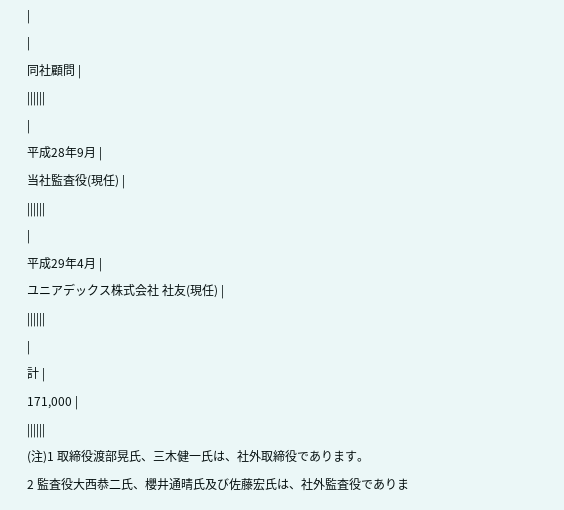|
|
同社顧問 |
||||||
|
平成28年9月 |
当社監査役(現任) |
||||||
|
平成29年4月 |
ユニアデックス株式会社 社友(現任) |
||||||
|
計 |
171,000 |
||||||
(注)1 取締役渡部晃氏、三木健一氏は、社外取締役であります。
2 監査役大西恭二氏、櫻井通晴氏及び佐藤宏氏は、社外監査役でありま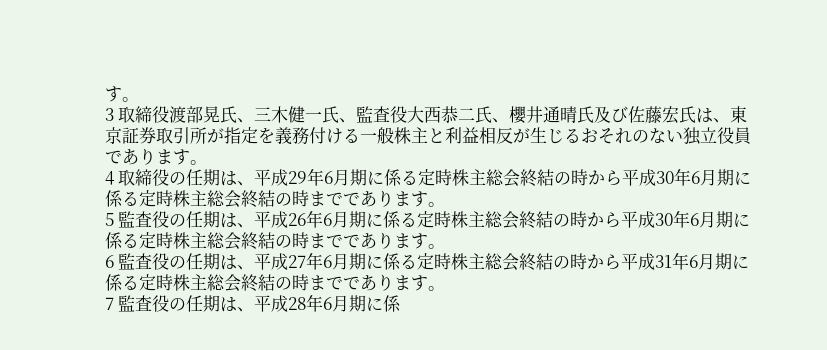す。
3 取締役渡部晃氏、三木健一氏、監査役大西恭二氏、櫻井通晴氏及び佐藤宏氏は、東京証券取引所が指定を義務付ける一般株主と利益相反が生じるおそれのない独立役員であります。
4 取締役の任期は、平成29年6月期に係る定時株主総会終結の時から平成30年6月期に係る定時株主総会終結の時までであります。
5 監査役の任期は、平成26年6月期に係る定時株主総会終結の時から平成30年6月期に係る定時株主総会終結の時までであります。
6 監査役の任期は、平成27年6月期に係る定時株主総会終結の時から平成31年6月期に係る定時株主総会終結の時までであります。
7 監査役の任期は、平成28年6月期に係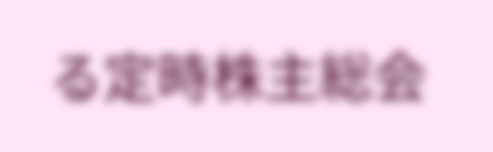る定時株主総会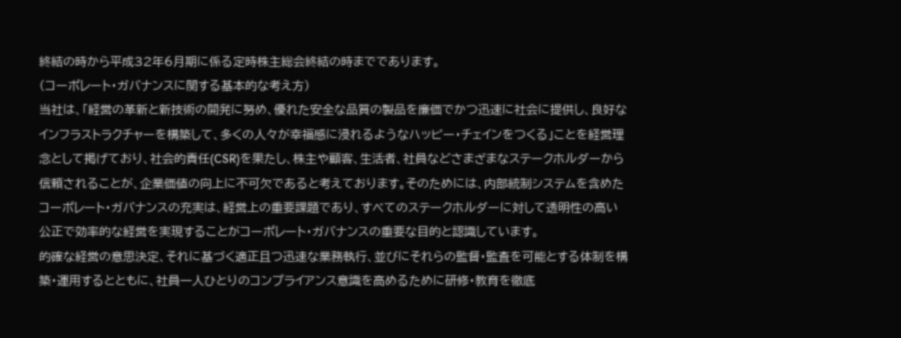終結の時から平成32年6月期に係る定時株主総会終結の時までであります。
(コーポレート・ガバナンスに関する基本的な考え方)
当社は、「経営の革新と新技術の開発に努め、優れた安全な品質の製品を廉価でかつ迅速に社会に提供し、良好なインフラストラクチャーを構築して、多くの人々が幸福感に浸れるようなハッピー・チェインをつくる」ことを経営理念として掲げており、社会的責任(CSR)を果たし、株主や顧客、生活者、社員などさまざまなステークホルダーから信頼されることが、企業価値の向上に不可欠であると考えております。そのためには、内部統制システムを含めたコーポレート・ガバナンスの充実は、経営上の重要課題であり、すべてのステークホルダーに対して透明性の高い公正で効率的な経営を実現することがコーポレート・ガバナンスの重要な目的と認識しています。
的確な経営の意思決定、それに基づく適正且つ迅速な業務執行、並びにそれらの監督・監査を可能とする体制を構築・運用するとともに、社員一人ひとりのコンプライアンス意識を高めるために研修・教育を徹底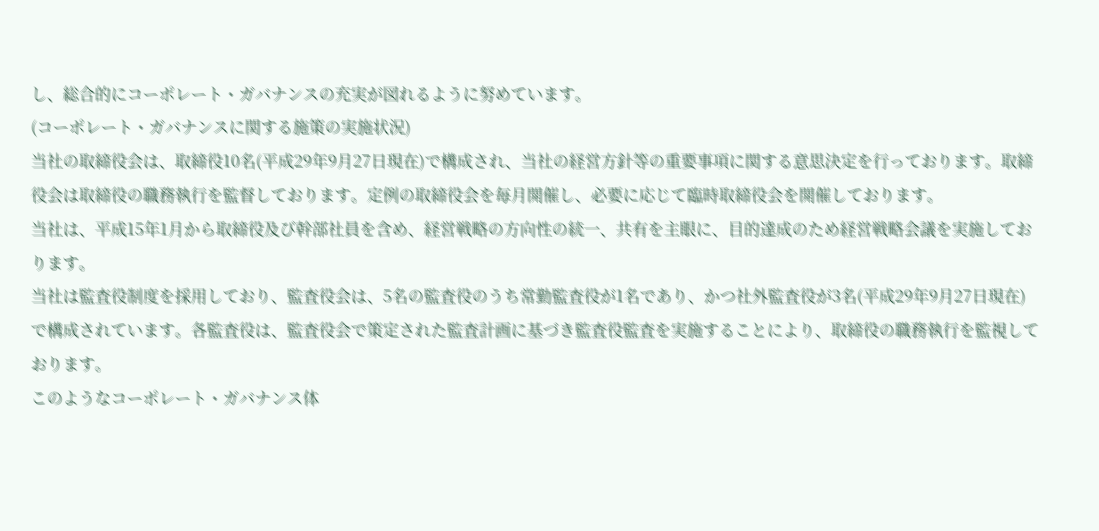し、総合的にコーポレート・ガバナンスの充実が図れるように努めています。
(コーポレート・ガバナンスに関する施策の実施状況)
当社の取締役会は、取締役10名(平成29年9月27日現在)で構成され、当社の経営方針等の重要事項に関する意思決定を行っております。取締役会は取締役の職務執行を監督しております。定例の取締役会を毎月開催し、必要に応じて臨時取締役会を開催しております。
当社は、平成15年1月から取締役及び幹部社員を含め、経営戦略の方向性の統一、共有を主眼に、目的達成のため経営戦略会議を実施しております。
当社は監査役制度を採用しており、監査役会は、5名の監査役のうち常勤監査役が1名であり、かつ社外監査役が3名(平成29年9月27日現在)で構成されています。各監査役は、監査役会で策定された監査計画に基づき監査役監査を実施することにより、取締役の職務執行を監視しております。
このようなコーポレート・ガバナンス体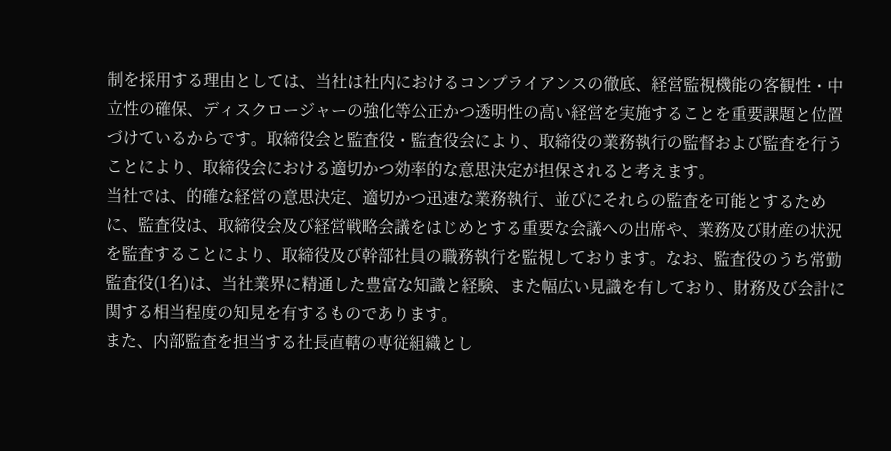制を採用する理由としては、当社は社内におけるコンプライアンスの徹底、経営監視機能の客観性・中立性の確保、ディスクロージャーの強化等公正かつ透明性の高い経営を実施することを重要課題と位置づけているからです。取締役会と監査役・監査役会により、取締役の業務執行の監督および監査を行うことにより、取締役会における適切かつ効率的な意思決定が担保されると考えます。
当社では、的確な経営の意思決定、適切かつ迅速な業務執行、並びにそれらの監査を可能とするために、監査役は、取締役会及び経営戦略会議をはじめとする重要な会議への出席や、業務及び財産の状況を監査することにより、取締役及び幹部社員の職務執行を監視しております。なお、監査役のうち常勤監査役(1名)は、当社業界に精通した豊富な知識と経験、また幅広い見識を有しており、財務及び会計に関する相当程度の知見を有するものであります。
また、内部監査を担当する社長直轄の専従組織とし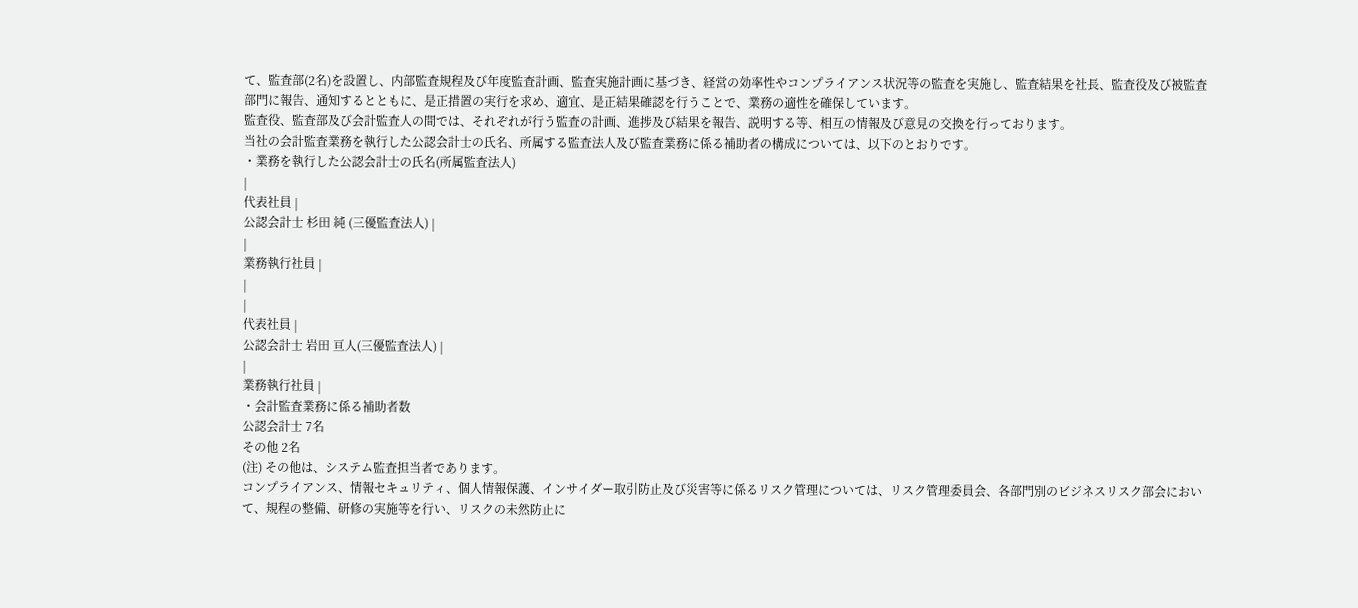て、監査部(2名)を設置し、内部監査規程及び年度監査計画、監査実施計画に基づき、経営の効率性やコンプライアンス状況等の監査を実施し、監査結果を社長、監査役及び被監査部門に報告、通知するとともに、是正措置の実行を求め、適宜、是正結果確認を行うことで、業務の適性を確保しています。
監査役、監査部及び会計監査人の間では、それぞれが行う監査の計画、進捗及び結果を報告、説明する等、相互の情報及び意見の交換を行っております。
当社の会計監査業務を執行した公認会計士の氏名、所属する監査法人及び監査業務に係る補助者の構成については、以下のとおりです。
・業務を執行した公認会計士の氏名(所属監査法人)
|
代表社員 |
公認会計士 杉田 純 (三優監査法人) |
|
業務執行社員 |
|
|
代表社員 |
公認会計士 岩田 亘人(三優監査法人) |
|
業務執行社員 |
・会計監査業務に係る補助者数
公認会計士 7名
その他 2名
(注) その他は、システム監査担当者であります。
コンプライアンス、情報セキュリティ、個人情報保護、インサイダー取引防止及び災害等に係るリスク管理については、リスク管理委員会、各部門別のビジネスリスク部会において、規程の整備、研修の実施等を行い、リスクの未然防止に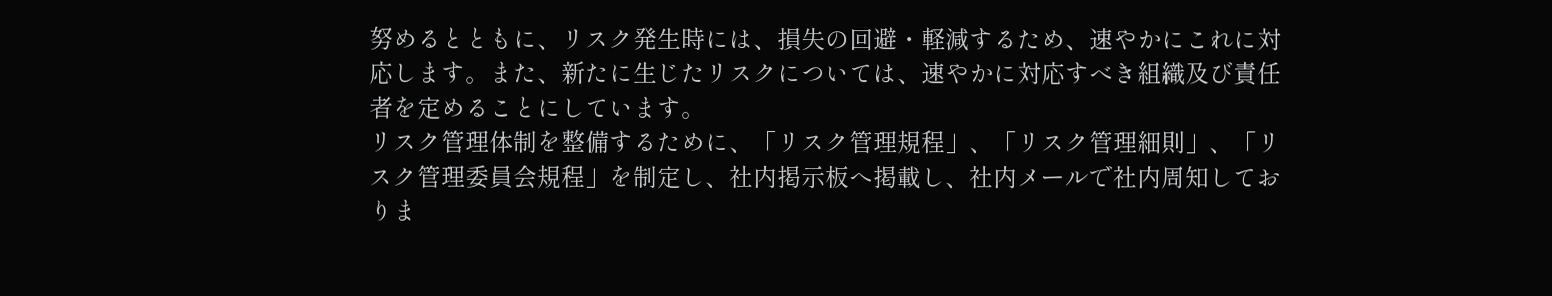努めるとともに、リスク発生時には、損失の回避・軽減するため、速やかにこれに対応します。また、新たに生じたリスクについては、速やかに対応すべき組織及び責任者を定めることにしています。
リスク管理体制を整備するために、「リスク管理規程」、「リスク管理細則」、「リスク管理委員会規程」を制定し、社内掲示板へ掲載し、社内メールで社内周知しておりま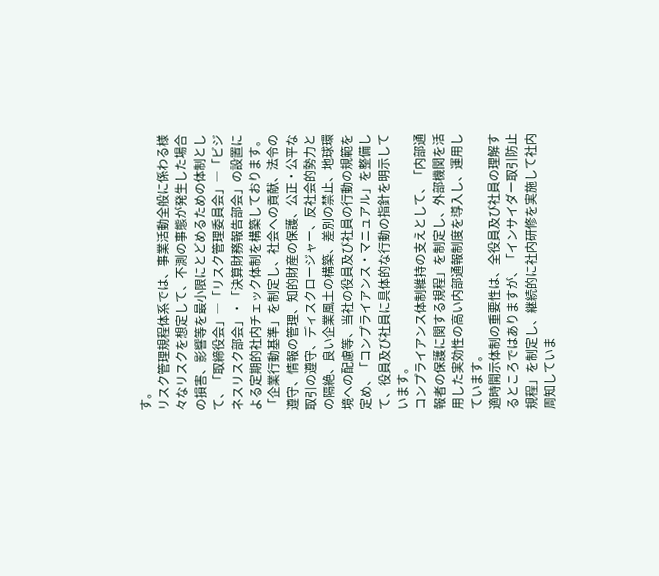す。
リスク管理規程体系では、事業活動全般に係わる様々なリスクを想定して、不測の事態が発生した場合の損害、影響等を最小限にとどめるための体制として、「取締役会」―「リスク管理委員会」―「ビジネスリスク部会」・「決算財務報告部会」の設置による定期的社内チェック体制を構築しております。
「企業行動基準」を制定し、社会への貢献、法令の遵守、情報の管理、知的財産の保護、公正・公平な取引の遵守、ディスクロージャー、反社会的勢力との隔絶、良い企業風土の構築、差別の禁止、地球環境への配慮等、当社の役員及び社員の行動の規範を定め、「コンプライアンス・マニュアル」を整備して、役員及び社員に具体的な行動の指針を明示しています。
コンプライアンス体制維持の支えとして、「内部通報者の保護に関する規程」を制定し、外部機関を活用した実効性の高い内部通報制度を導入し、運用しています。
適時開示体制の重要性は、全役員及び社員の理解するところではありますが、「インサイダー取引防止規程」を制定し、継続的に社内研修を実施して社内周知していま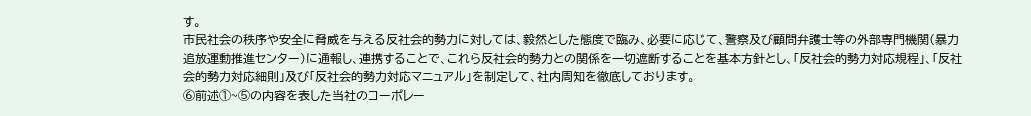す。
市民社会の秩序や安全に脅威を与える反社会的勢力に対しては、毅然とした態度で臨み、必要に応じて、警察及び顧問弁護士等の外部専門機関(暴力追放運動推進センター)に通報し、連携することで、これら反社会的勢力との関係を一切遮断することを基本方針とし、「反社会的勢力対応規程」、「反社会的勢力対応細則」及び「反社会的勢力対応マニュアル」を制定して、社内周知を徹底しております。
⑥前述①~⑤の内容を表した当社のコーポレー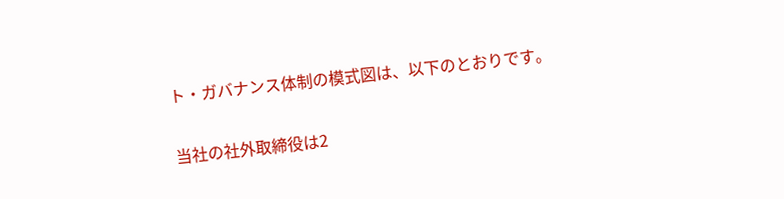ト・ガバナンス体制の模式図は、以下のとおりです。

当社の社外取締役は2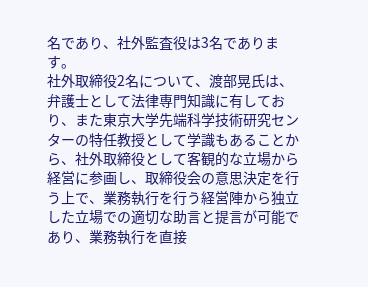名であり、社外監査役は3名であります。
社外取締役2名について、渡部晃氏は、弁護士として法律専門知識に有しており、また東京大学先端科学技術研究センターの特任教授として学識もあることから、社外取締役として客観的な立場から経営に参画し、取締役会の意思決定を行う上で、業務執行を行う経営陣から独立した立場での適切な助言と提言が可能であり、業務執行を直接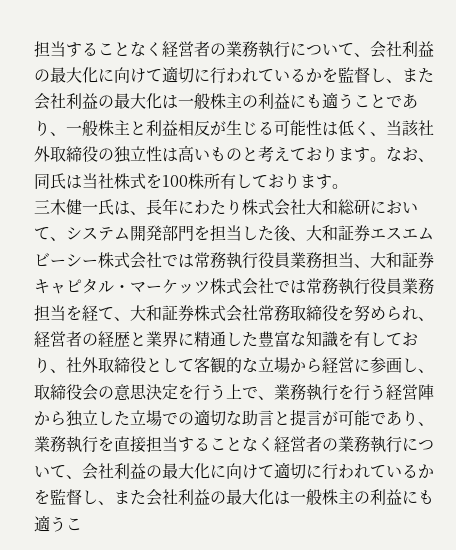担当することなく経営者の業務執行について、会社利益の最大化に向けて適切に行われているかを監督し、また会社利益の最大化は一般株主の利益にも適うことであり、一般株主と利益相反が生じる可能性は低く、当該社外取締役の独立性は高いものと考えております。なお、同氏は当社株式を100株所有しております。
三木健一氏は、長年にわたり株式会社大和総研において、システム開発部門を担当した後、大和証券エスエムビーシー株式会社では常務執行役員業務担当、大和証券キャピタル・マーケッツ株式会社では常務執行役員業務担当を経て、大和証券株式会社常務取締役を努められ、経営者の経歴と業界に精通した豊富な知識を有しており、社外取締役として客観的な立場から経営に参画し、取締役会の意思決定を行う上で、業務執行を行う経営陣から独立した立場での適切な助言と提言が可能であり、業務執行を直接担当することなく経営者の業務執行について、会社利益の最大化に向けて適切に行われているかを監督し、また会社利益の最大化は一般株主の利益にも適うこ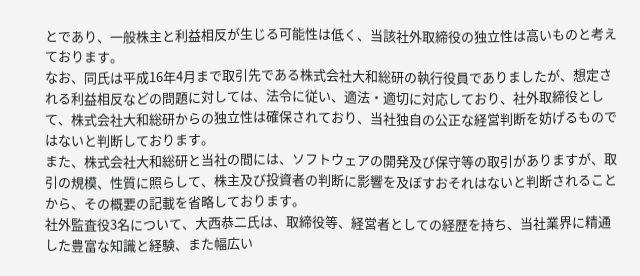とであり、一般株主と利益相反が生じる可能性は低く、当該社外取締役の独立性は高いものと考えております。
なお、同氏は平成16年4月まで取引先である株式会社大和総研の執行役員でありましたが、想定される利益相反などの問題に対しては、法令に従い、適法・適切に対応しており、社外取締役として、株式会社大和総研からの独立性は確保されており、当社独自の公正な経営判断を妨げるものではないと判断しております。
また、株式会社大和総研と当社の間には、ソフトウェアの開発及び保守等の取引がありますが、取引の規模、性質に照らして、株主及び投資者の判断に影響を及ぼすおそれはないと判断されることから、その概要の記載を省略しております。
社外監査役3名について、大西恭二氏は、取締役等、経営者としての経歴を持ち、当社業界に精通した豊富な知識と経験、また幅広い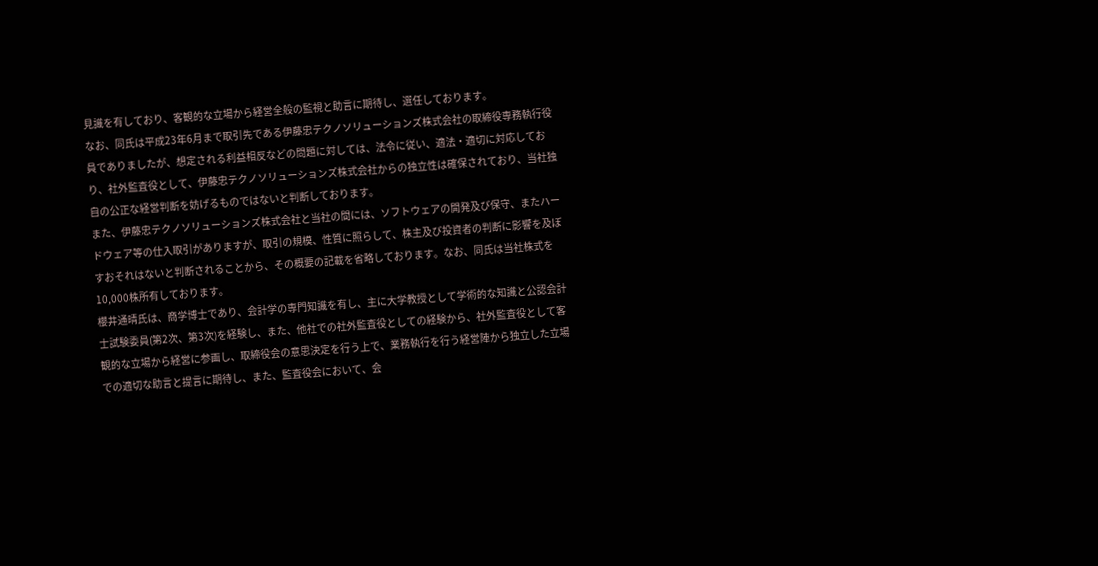見識を有しており、客観的な立場から経営全般の監視と助言に期待し、選任しております。
なお、同氏は平成23年6月まで取引先である伊藤忠テクノソリューションズ株式会社の取締役専務執行役員でありましたが、想定される利益相反などの問題に対しては、法令に従い、適法・適切に対応しており、社外監査役として、伊藤忠テクノソリューションズ株式会社からの独立性は確保されており、当社独自の公正な経営判断を妨げるものではないと判断しております。
また、伊藤忠テクノソリューションズ株式会社と当社の間には、ソフトウェアの開発及び保守、またハードウェア等の仕入取引がありますが、取引の規模、性質に照らして、株主及び投資者の判断に影響を及ぼすおそれはないと判断されることから、その概要の記載を省略しております。なお、同氏は当社株式を10,000株所有しております。
櫻井通晴氏は、商学博士であり、会計学の専門知識を有し、主に大学教授として学術的な知識と公認会計士試験委員(第2次、第3次)を経験し、また、他社での社外監査役としての経験から、社外監査役として客観的な立場から経営に参画し、取締役会の意思決定を行う上で、業務執行を行う経営陣から独立した立場での適切な助言と提言に期待し、また、監査役会において、会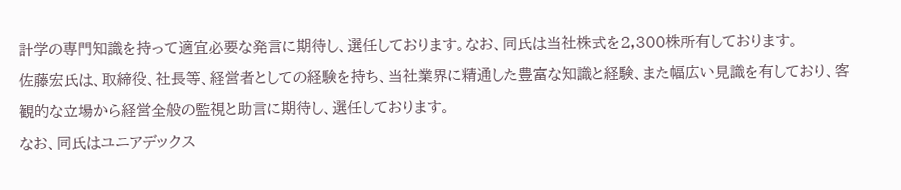計学の専門知識を持って適宜必要な発言に期待し、選任しております。なお、同氏は当社株式を2,300株所有しております。
佐藤宏氏は、取締役、社長等、経営者としての経験を持ち、当社業界に精通した豊富な知識と経験、また幅広い見識を有しており、客観的な立場から経営全般の監視と助言に期待し、選任しております。
なお、同氏はユニアデックス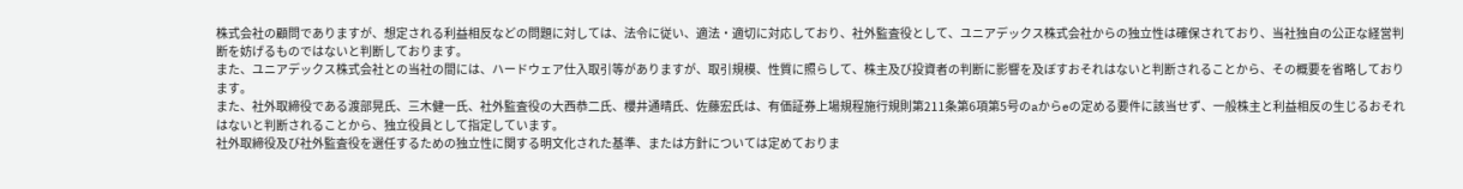株式会社の顧問でありますが、想定される利益相反などの問題に対しては、法令に従い、適法・適切に対応しており、社外監査役として、ユニアデックス株式会社からの独立性は確保されており、当社独自の公正な経営判断を妨げるものではないと判断しております。
また、ユニアデックス株式会社との当社の間には、ハードウェア仕入取引等がありますが、取引規模、性質に照らして、株主及び投資者の判断に影響を及ぼすおそれはないと判断されることから、その概要を省略しております。
また、社外取締役である渡部晃氏、三木健一氏、社外監査役の大西恭二氏、櫻井通晴氏、佐藤宏氏は、有価証券上場規程施行規則第211条第6項第5号のaからeの定める要件に該当せず、一般株主と利益相反の生じるおそれはないと判断されることから、独立役員として指定しています。
社外取締役及び社外監査役を選任するための独立性に関する明文化された基準、または方針については定めておりま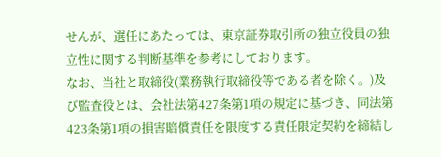せんが、選任にあたっては、東京証券取引所の独立役員の独立性に関する判断基準を参考にしております。
なお、当社と取締役(業務執行取締役等である者を除く。)及び監査役とは、会社法第427条第1項の規定に基づき、同法第423条第1項の損害賠償責任を限度する責任限定契約を締結し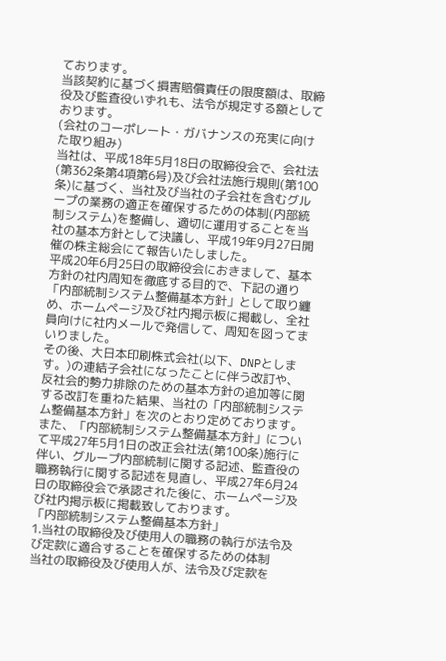ております。
当該契約に基づく損害賠償責任の限度額は、取締役及び監査役いずれも、法令が規定する額としております。
(会社のコーポレート・ガバナンスの充実に向けた取り組み)
当社は、平成18年5月18日の取締役会で、会社法(第362条第4項第6号)及び会社法施行規則(第100条)に基づく、当社及び当社の子会社を含むグループの業務の適正を確保するための体制(内部統制システム)を整備し、適切に運用することを当社の基本方針として決議し、平成19年9月27日開催の株主総会にて報告いたしました。
平成20年6月25日の取締役会におきまして、基本方針の社内周知を徹底する目的で、下記の通り「内部統制システム整備基本方針」として取り纏め、ホームページ及び社内掲示板に掲載し、全社員向けに社内メールで発信して、周知を図ってまいりました。
その後、大日本印刷株式会社(以下、DNPとします。)の連結子会社になったことに伴う改訂や、反社会的勢力排除のための基本方針の追加等に関する改訂を重ねた結果、当社の「内部統制システム整備基本方針」を次のとおり定めております。
また、「内部統制システム整備基本方針」について平成27年5月1日の改正会社法(第100条)施行に伴い、グループ内部統制に関する記述、監査役の職務執行に関する記述を見直し、平成27年6月24日の取締役会で承認された後に、ホームページ及び社内掲示板に掲載致しております。
「内部統制システム整備基本方針」
1.当社の取締役及び使用人の職務の執行が法令及び定款に適合することを確保するための体制
当社の取締役及び使用人が、法令及び定款を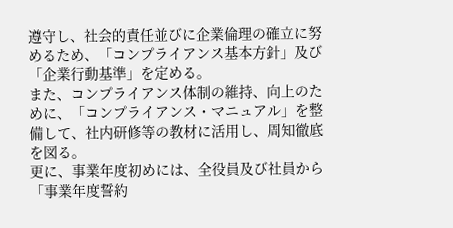遵守し、社会的責任並びに企業倫理の確立に努めるため、「コンプライアンス基本方針」及び「企業行動基準」を定める。
また、コンプライアンス体制の維持、向上のために、「コンプライアンス・マニュアル」を整備して、社内研修等の教材に活用し、周知徹底を図る。
更に、事業年度初めには、全役員及び社員から「事業年度誓約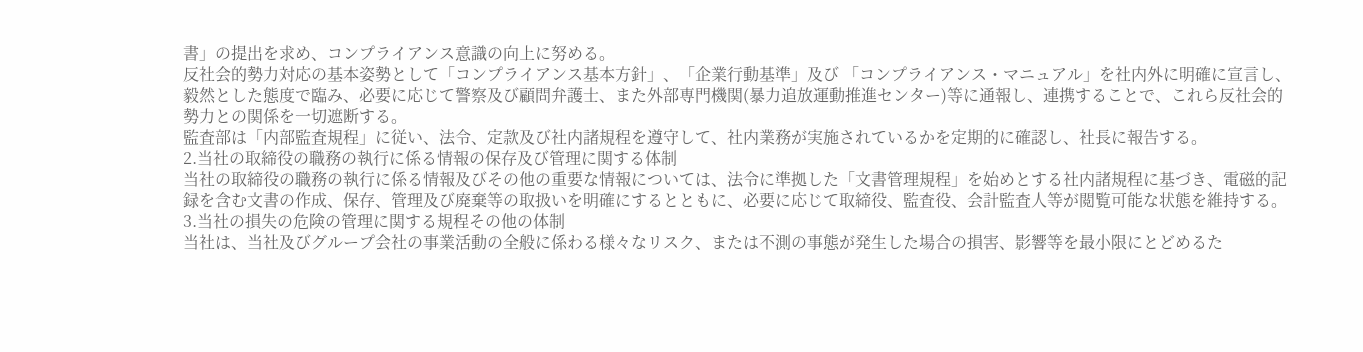書」の提出を求め、コンプライアンス意識の向上に努める。
反社会的勢力対応の基本姿勢として「コンプライアンス基本方針」、「企業行動基準」及び 「コンプライアンス・マニュアル」を社内外に明確に宣言し、毅然とした態度で臨み、必要に応じて警察及び顧問弁護士、また外部専門機関(暴力追放運動推進センター)等に通報し、連携することで、これら反社会的勢力との関係を一切遮断する。
監査部は「内部監査規程」に従い、法令、定款及び社内諸規程を遵守して、社内業務が実施されているかを定期的に確認し、社長に報告する。
2.当社の取締役の職務の執行に係る情報の保存及び管理に関する体制
当社の取締役の職務の執行に係る情報及びその他の重要な情報については、法令に準拠した「文書管理規程」を始めとする社内諸規程に基づき、電磁的記録を含む文書の作成、保存、管理及び廃棄等の取扱いを明確にするとともに、必要に応じて取締役、監査役、会計監査人等が閲覧可能な状態を維持する。
3.当社の損失の危険の管理に関する規程その他の体制
当社は、当社及びグループ会社の事業活動の全般に係わる様々なリスク、または不測の事態が発生した場合の損害、影響等を最小限にとどめるた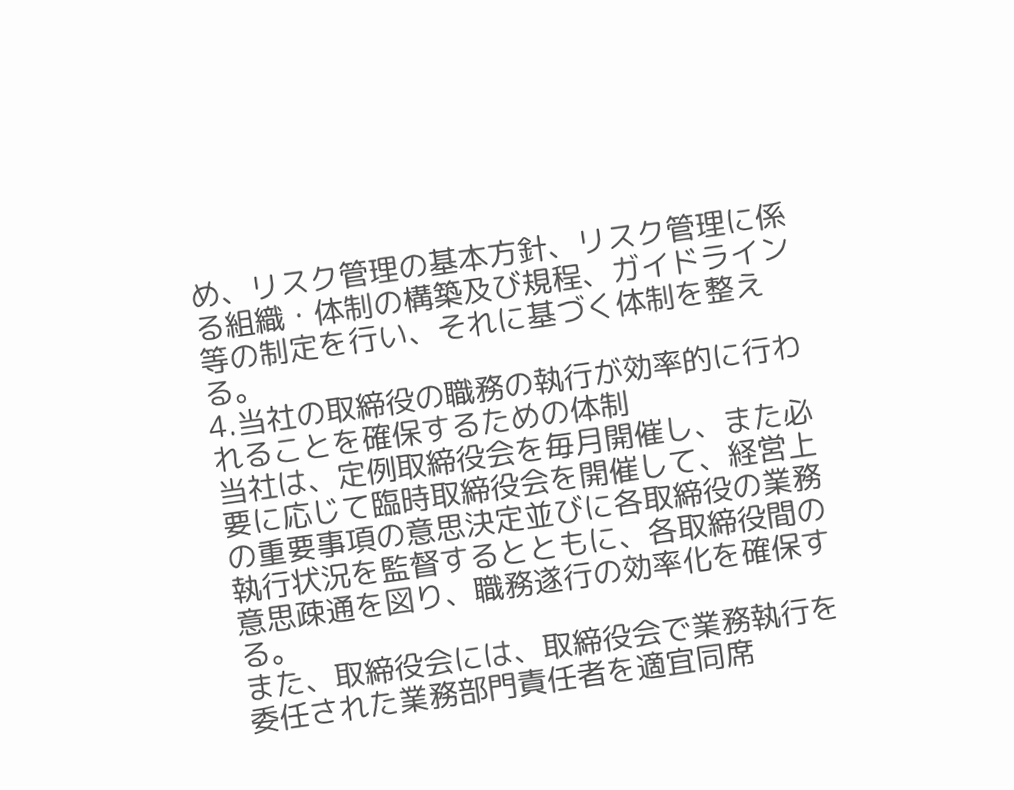め、リスク管理の基本方針、リスク管理に係る組織・体制の構築及び規程、ガイドライン等の制定を行い、それに基づく体制を整える。
4.当社の取締役の職務の執行が効率的に行われることを確保するための体制
当社は、定例取締役会を毎月開催し、また必要に応じて臨時取締役会を開催して、経営上の重要事項の意思決定並びに各取締役の業務執行状況を監督するとともに、各取締役間の意思疎通を図り、職務遂行の効率化を確保する。
また、取締役会には、取締役会で業務執行を委任された業務部門責任者を適宜同席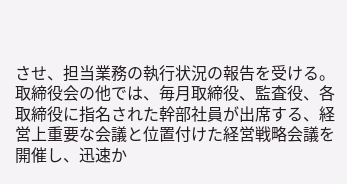させ、担当業務の執行状況の報告を受ける。
取締役会の他では、毎月取締役、監査役、各取締役に指名された幹部社員が出席する、経営上重要な会議と位置付けた経営戦略会議を開催し、迅速か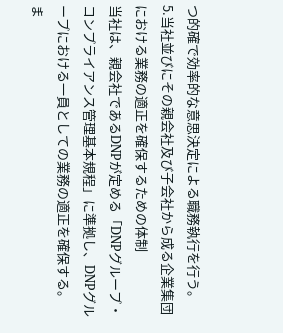つ的確で効率的な意思決定による職務執行を行う。
5.当社並びにその親会社及び子会社から成る企業集団における業務の適正を確保するための体制
当社は、親会社であるDNPが定める「DNPグループ・コンプライアンス管理基本規程」に準拠し、DNPグループにおける一員としての業務の適正を確保する。
ま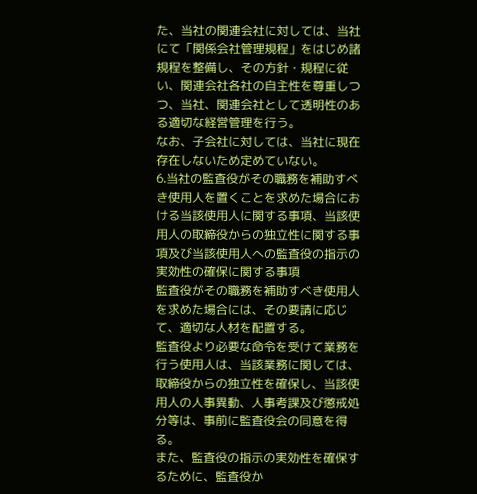た、当社の関連会社に対しては、当社にて「関係会社管理規程」をはじめ諸規程を整備し、その方針・規程に従い、関連会社各社の自主性を尊重しつつ、当社、関連会社として透明性のある適切な経営管理を行う。
なお、子会社に対しては、当社に現在存在しないため定めていない。
6.当社の監査役がその職務を補助すべき使用人を置くことを求めた場合における当該使用人に関する事項、当該使用人の取締役からの独立性に関する事項及び当該使用人への監査役の指示の実効性の確保に関する事項
監査役がその職務を補助すべき使用人を求めた場合には、その要請に応じて、適切な人材を配置する。
監査役より必要な命令を受けて業務を行う使用人は、当該業務に関しては、取締役からの独立性を確保し、当該使用人の人事異動、人事考課及び懲戒処分等は、事前に監査役会の同意を得る。
また、監査役の指示の実効性を確保するために、監査役か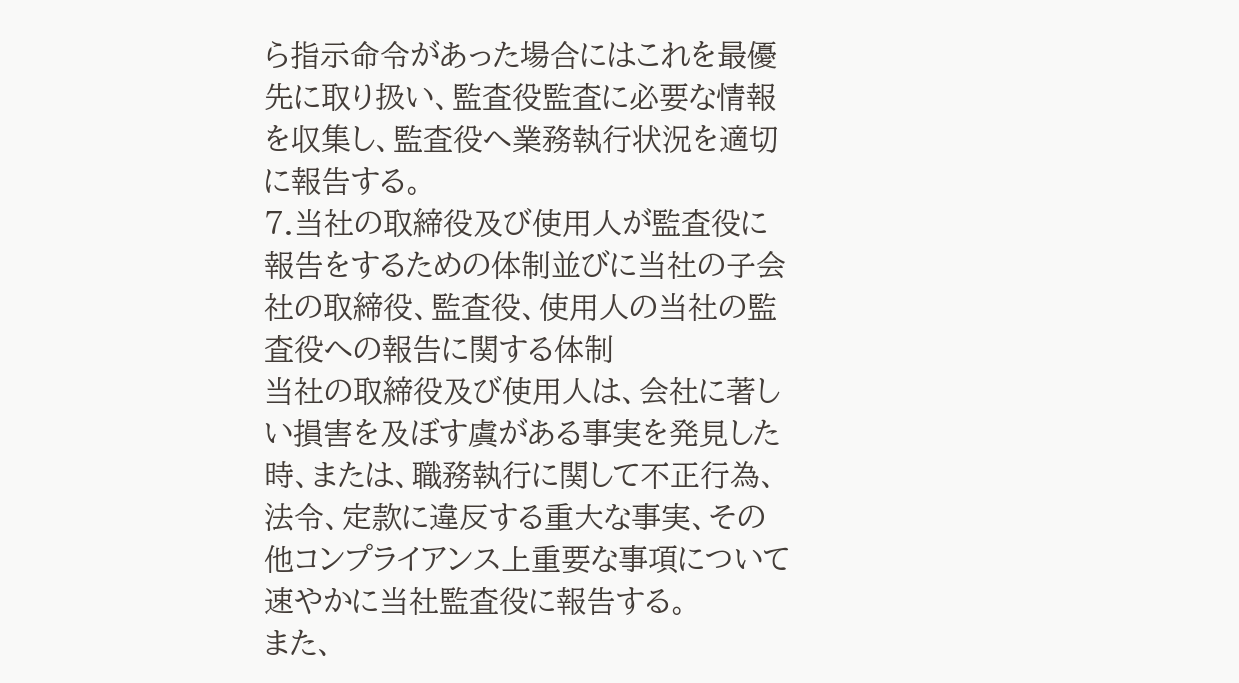ら指示命令があった場合にはこれを最優先に取り扱い、監査役監査に必要な情報を収集し、監査役へ業務執行状況を適切 に報告する。
7.当社の取締役及び使用人が監査役に報告をするための体制並びに当社の子会社の取締役、監査役、使用人の当社の監査役への報告に関する体制
当社の取締役及び使用人は、会社に著しい損害を及ぼす虞がある事実を発見した時、または、職務執行に関して不正行為、法令、定款に違反する重大な事実、その他コンプライアンス上重要な事項について速やかに当社監査役に報告する。
また、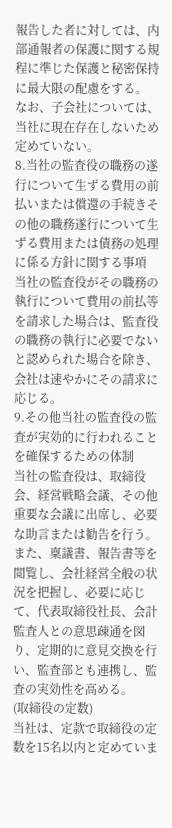報告した者に対しては、内部通報者の保護に関する規程に準じた保護と秘密保持に最大限の配慮をする。
なお、子会社については、当社に現在存在しないため定めていない。
8.当社の監査役の職務の遂行について生ずる費用の前払いまたは償還の手続きその他の職務遂行について生ずる費用または債務の処理に係る方針に関する事項
当社の監査役がその職務の執行について費用の前払等を請求した場合は、監査役の職務の執行に必要でないと認められた場合を除き、会社は速やかにその請求に応じる。
9.その他当社の監査役の監査が実効的に行われることを確保するための体制
当社の監査役は、取締役会、経営戦略会議、その他重要な会議に出席し、必要な助言または勧告を行う。
また、稟議書、報告書等を閲覧し、会社経営全般の状況を把握し、必要に応じて、代表取締役社長、会計監査人との意思疎通を図り、定期的に意見交換を行い、監査部とも連携し、監査の実効性を高める。
(取締役の定数)
当社は、定款で取締役の定数を15名以内と定めていま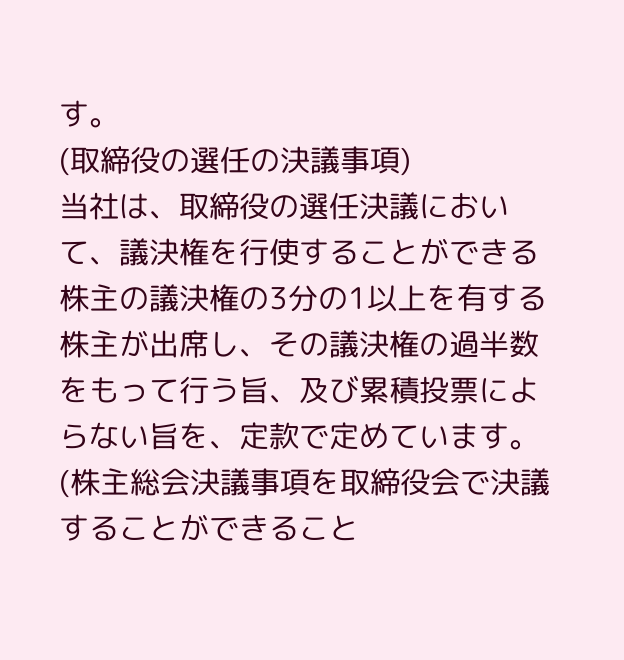す。
(取締役の選任の決議事項)
当社は、取締役の選任決議において、議決権を行使することができる株主の議決権の3分の1以上を有する株主が出席し、その議決権の過半数をもって行う旨、及び累積投票によらない旨を、定款で定めています。
(株主総会決議事項を取締役会で決議することができること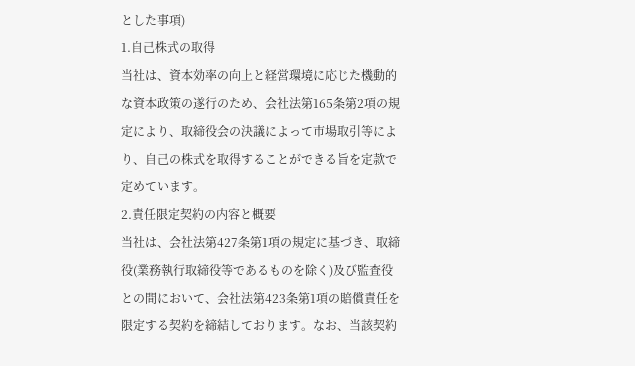とした事項)
1.自己株式の取得
当社は、資本効率の向上と経営環境に応じた機動的な資本政策の遂行のため、会社法第165条第2項の規定により、取締役会の決議によって市場取引等により、自己の株式を取得することができる旨を定款で定めています。
2.責任限定契約の内容と概要
当社は、会社法第427条第1項の規定に基づき、取締役(業務執行取締役等であるものを除く)及び監査役との間において、会社法第423条第1項の賠償責任を限定する契約を締結しております。なお、当該契約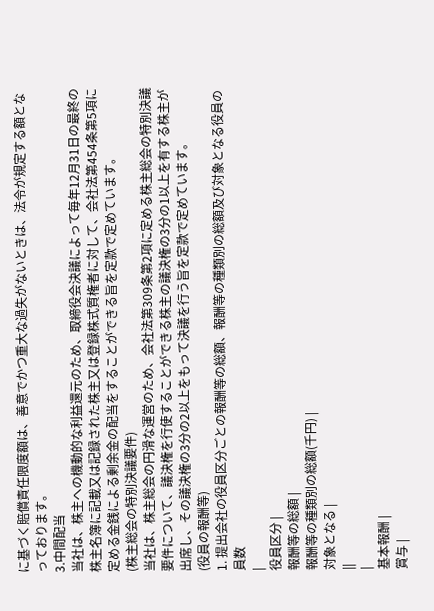に基づく賠償責任限度額は、善意でかつ重大な過失がないときは、法令が規定する額となっております。
3.中間配当
当社は、株主への機動的な利益還元のため、取締役会決議によって毎年12月31日の最終の株主名簿に記載又は記録された株主又は登録株式質権者に対して、会社法第454条第5項に定める金銭による剰余金の配当をすることができる旨を定款で定めています。
(株主総会の特別決議要件)
当社は、株主総会の円滑な運営のため、会社法第309条第2項に定める株主総会の特別決議要件について、議決権を行使することができる株主の議決権の3分の1以上を有する株主が出席し、その議決権の3分の2以上をもって決議を行う旨を定款で定めています。
(役員の報酬等)
1. 提出会社の役員区分ごとの報酬等の総額、報酬等の種類別の総額及び対象となる役員の員数
|
役員区分 |
報酬等の総額 |
報酬等の種類別の総額(千円) |
対象となる |
||
|
基本報酬 |
賞与 |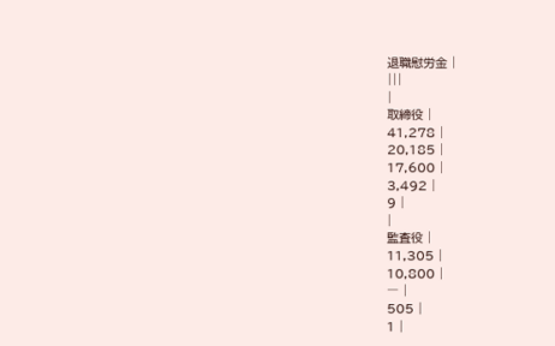退職慰労金 |
|||
|
取締役 |
41,278 |
20,185 |
17,600 |
3,492 |
9 |
|
監査役 |
11,305 |
10,800 |
― |
505 |
1 |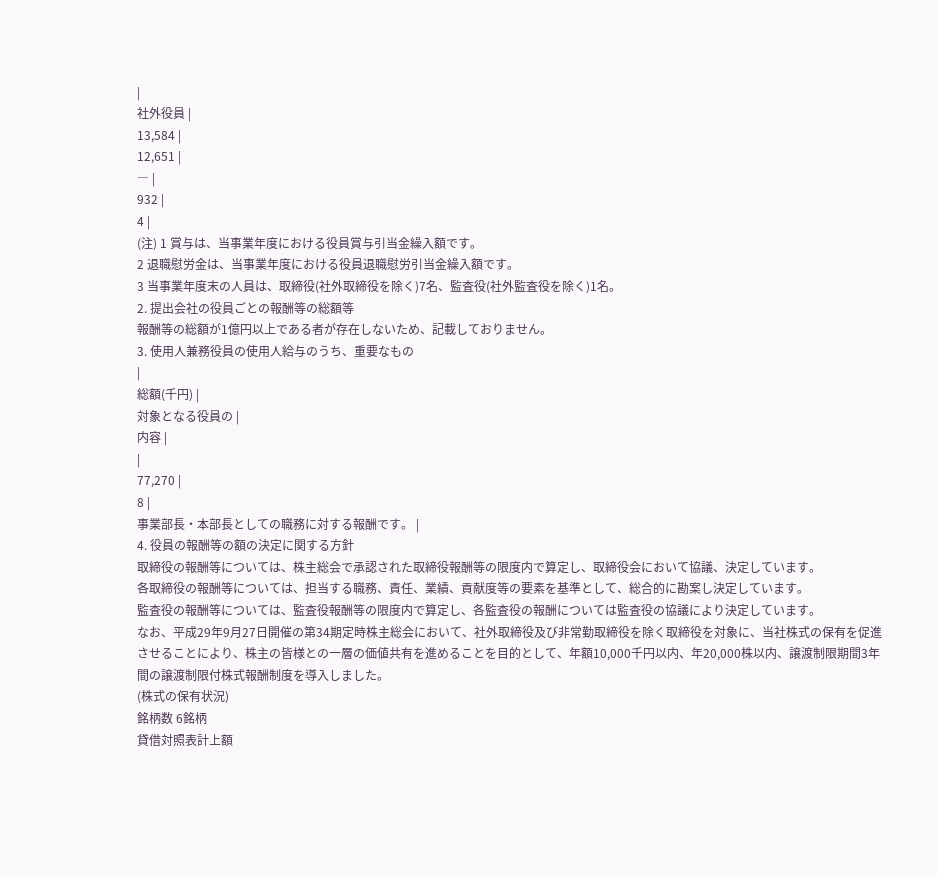|
社外役員 |
13,584 |
12,651 |
― |
932 |
4 |
(注) 1 賞与は、当事業年度における役員賞与引当金繰入額です。
2 退職慰労金は、当事業年度における役員退職慰労引当金繰入額です。
3 当事業年度末の人員は、取締役(社外取締役を除く)7名、監査役(社外監査役を除く)1名。
2. 提出会社の役員ごとの報酬等の総額等
報酬等の総額が1億円以上である者が存在しないため、記載しておりません。
3. 使用人兼務役員の使用人給与のうち、重要なもの
|
総額(千円) |
対象となる役員の |
内容 |
|
77,270 |
8 |
事業部長・本部長としての職務に対する報酬です。 |
4. 役員の報酬等の額の決定に関する方針
取締役の報酬等については、株主総会で承認された取締役報酬等の限度内で算定し、取締役会において協議、決定しています。
各取締役の報酬等については、担当する職務、責任、業績、貢献度等の要素を基準として、総合的に勘案し決定しています。
監査役の報酬等については、監査役報酬等の限度内で算定し、各監査役の報酬については監査役の協議により決定しています。
なお、平成29年9月27日開催の第34期定時株主総会において、社外取締役及び非常勤取締役を除く取締役を対象に、当社株式の保有を促進させることにより、株主の皆様との一層の価値共有を進めることを目的として、年額10,000千円以内、年20,000株以内、譲渡制限期間3年間の譲渡制限付株式報酬制度を導入しました。
(株式の保有状況)
銘柄数 6銘柄
貸借対照表計上額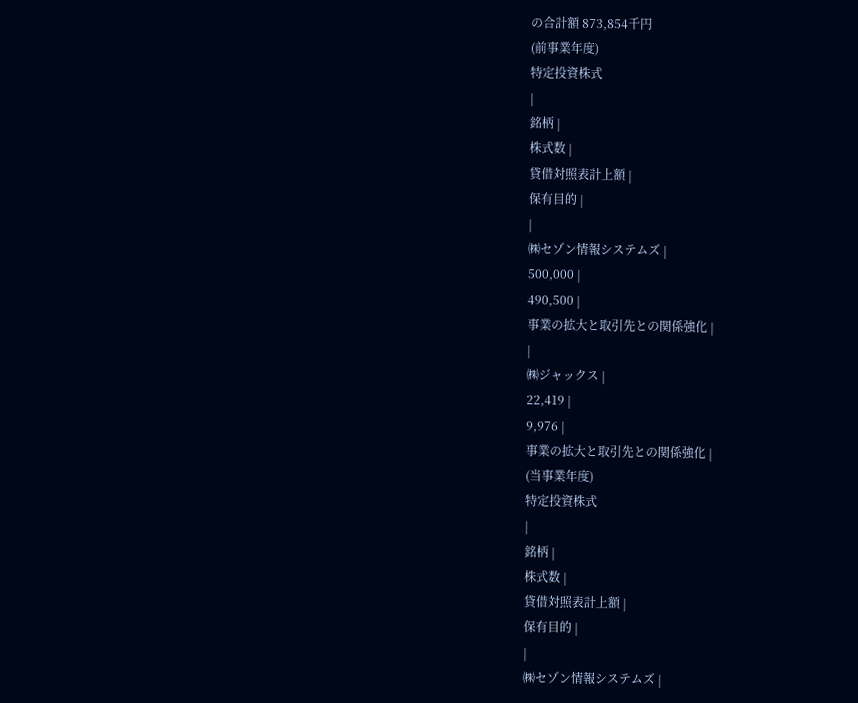の合計額 873,854千円
(前事業年度)
特定投資株式
|
銘柄 |
株式数 |
貸借対照表計上額 |
保有目的 |
|
㈱セゾン情報システムズ |
500,000 |
490,500 |
事業の拡大と取引先との関係強化 |
|
㈱ジャックス |
22,419 |
9,976 |
事業の拡大と取引先との関係強化 |
(当事業年度)
特定投資株式
|
銘柄 |
株式数 |
貸借対照表計上額 |
保有目的 |
|
㈱セゾン情報システムズ |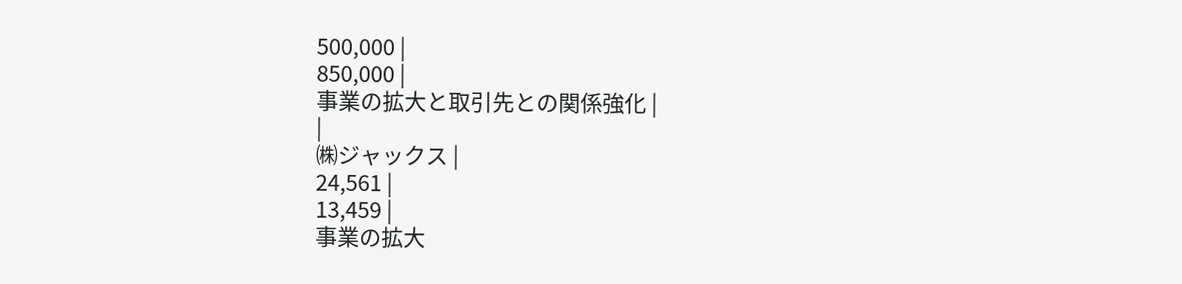500,000 |
850,000 |
事業の拡大と取引先との関係強化 |
|
㈱ジャックス |
24,561 |
13,459 |
事業の拡大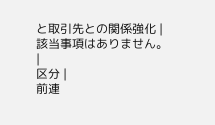と取引先との関係強化 |
該当事項はありません。
|
区分 |
前連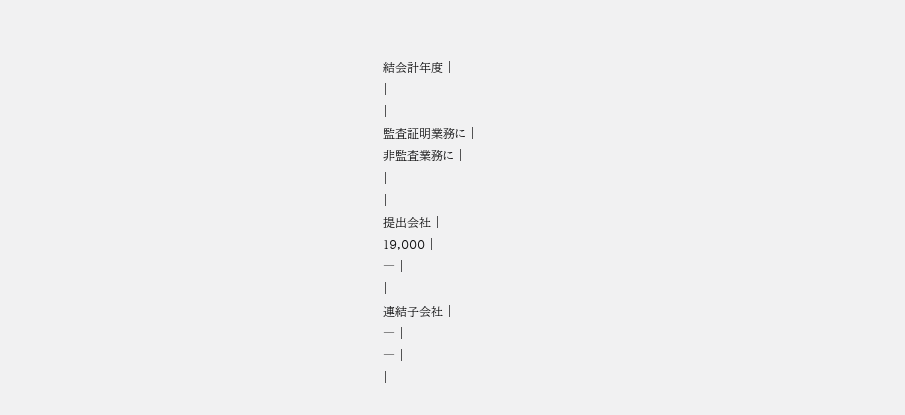結会計年度 |
|
|
監査証明業務に |
非監査業務に |
|
|
提出会社 |
19,000 |
― |
|
連結子会社 |
― |
― |
|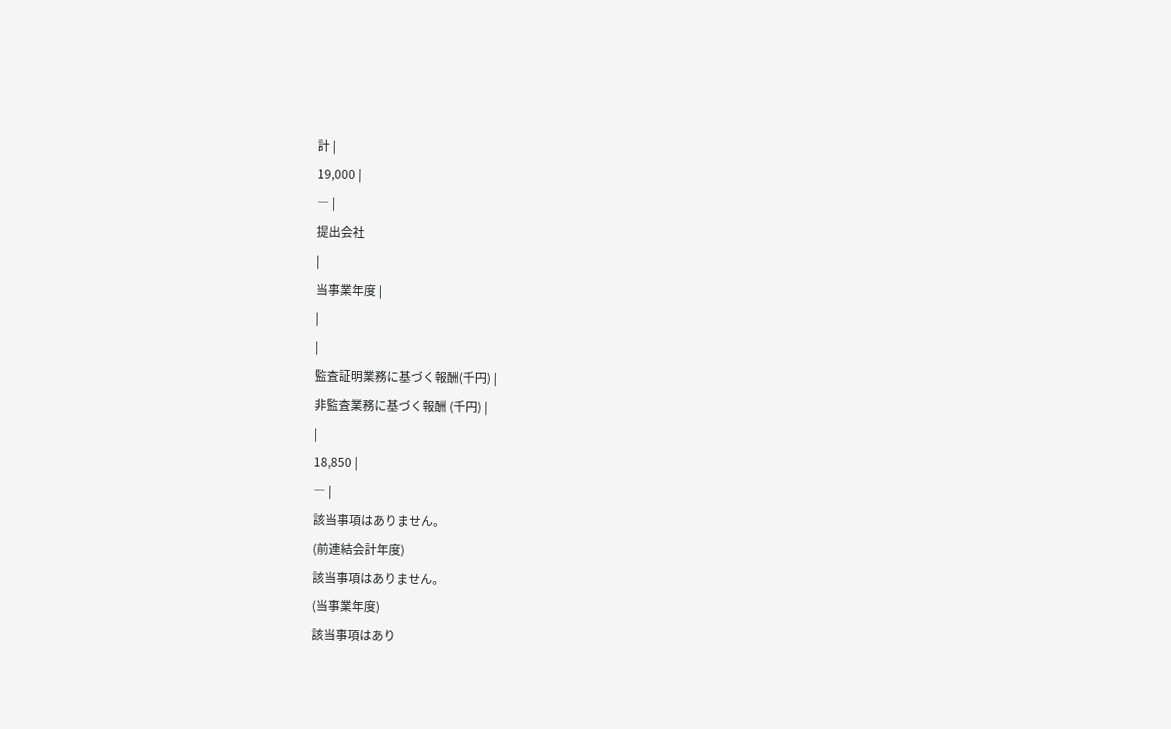計 |
19,000 |
― |
提出会社
|
当事業年度 |
|
|
監査証明業務に基づく報酬(千円) |
非監査業務に基づく報酬 (千円) |
|
18,850 |
― |
該当事項はありません。
(前連結会計年度)
該当事項はありません。
(当事業年度)
該当事項はあり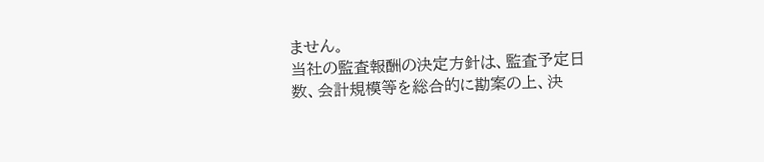ません。
当社の監査報酬の決定方針は、監査予定日数、会計規模等を総合的に勘案の上、決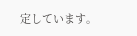定しています。